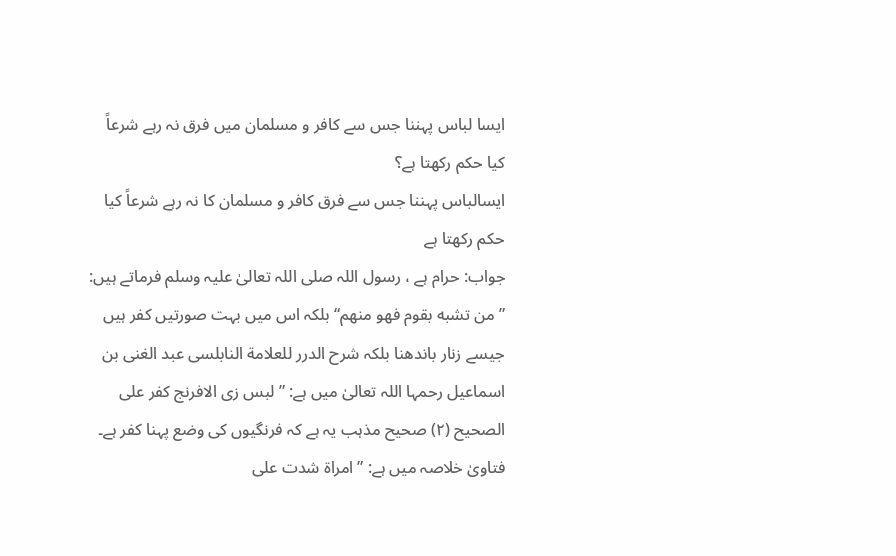ایسا لباس پہننا جس سے کافر و مسلمان میں فرق نہ رہے شرعاً کیا حکم رکھتا ہے؟
ایسالباس پہننا جس سے فرق کافر و مسلمان کا نہ رہے شرعاً کیا حکم رکھتا ہے
جواب: حرام ہے ، رسول اللہ صلی اللہ تعالیٰ علیہ وسلم فرماتے ہیں: ”من تشبه بقوم فهو منهم“بلکہ اس میں بہت صورتیں کفر ہیں جیسے زنار باندھنا بلکہ شرح الدرر للعلامة النابلسی عبد الغنی بن اسماعیل رحمہا اللہ تعالیٰ میں ہے: ”لبس زى الافرنج كفر علی الصحیح (۲) صحیح مذہب یہ ہے کہ فرنگیوں کی وضع پہنا کفر ہے۔ فتاویٰ خلاصہ میں ہے: ”امراة شدت على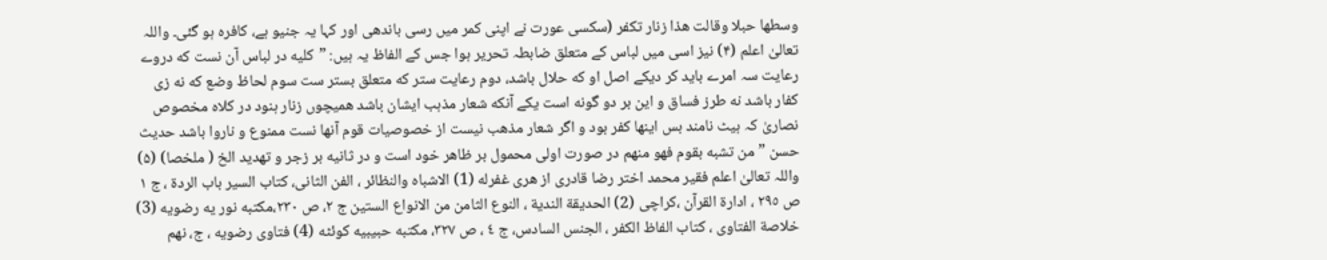وسطها حبلا وقالت هذا زنار تكفر (سکسی عورت نے اپنی کمر میں رسی باندھی اور کہا یہ جنیو ہے، کافرہ ہو گئی۔ واللہ تعالیٰ اعلم (۴) نیز اسی میں لباس کے متعلق ضابطہ تحریر ہوا جس کے الفاظ یہ ہیں: ”کلیه در لباس آن نست که دروے رعایت سہ امرے باید کر دیکے اصل او که حلال باشد، دوم رعایت ستر که متعلق بستر ست سوم لحاظ وضع که نه زی کفار باشد نه طرز فساق و این بر دو گونه است یکے آنکه شعار مذہب ایشان باشد همیچوں زنار ہنود در کلاه مخصوص نصاریٰ کہ ہیٹ نامند بس اینها کفر بود و اگر شعار مذهب نیست از خصوصیات قوم آنها نست ممنوع و ناروا باشد حدیث حسن ”من تشبه بقوم فهو منهم در صورت اولی محمول بر ظاهر خود است و در ثانیه بر زجر و تهدید الخ ( ملخصا) (۵) واللہ تعالیٰ اعلم فقیر محمد اختر رضا قادری از هری غفرله (1) الاشباه والنظائر ، الفن الثانى، كتاب السير باب الردة ، ج ۱ ص ٢٩٥ ، ادارة القرآن ،کراچی (2) الحديقة الندية ، النوع الثامن من الانواع الستين ج ۲، ص ۲۳۰،مکتبه نور یه رضویه (3) خلاصة الفتاوى ، كتاب الفاظ الكفر ، الجنس السادس، ج ٤ ، ص ۳۲۷، مکتبه حبیبیه کوئٹه (4) فتاوی رضویه ، ج، نهم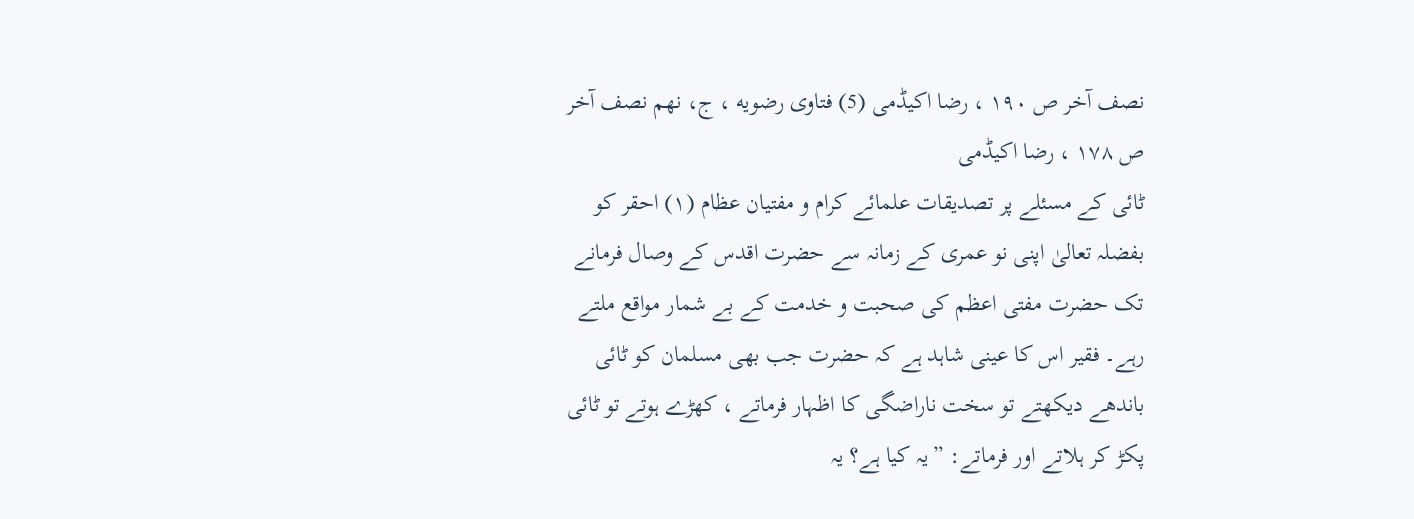نصف آخر ص ۱۹۰ ، رضا اکیڈمی (5) فتاوی رضویه ، ج، نهم نصف آخر ص ۱۷۸ ، رضا اکیڈمی
ٹائی کے مسئلے پر تصدیقات علمائے کرام و مفتیان عظام (۱) احقر کو بفضلہ تعالیٰ اپنی نو عمری کے زمانہ سے حضرت اقدس کے وصال فرمانے تک حضرت مفتی اعظم کی صحبت و خدمت کے بے شمار مواقع ملتے رہے۔ فقیر اس کا عینی شاہد ہے کہ حضرت جب بھی مسلمان کو ٹائی باندھے دیکھتے تو سخت ناراضگی کا اظہار فرماتے ، کھڑے ہوتے تو ٹائی پکڑ کر ہلاتے اور فرماتے: ”یہ کیا ہے؟ یہ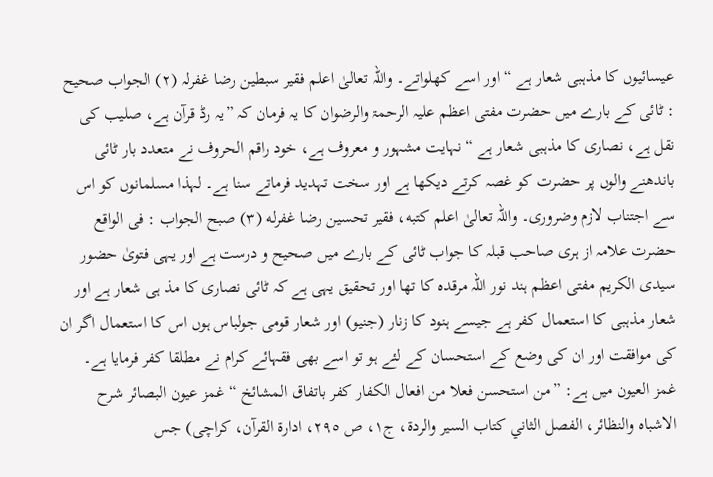عیسائیوں کا مذہبی شعار ہے “ اور اسے کھلواتے۔ واللہ تعالیٰ اعلم فقیر سبطین رضا غفرلہ (۲) الجواب صحیح : ٹائی کے بارے میں حضرت مفتی اعظم علیہ الرحمۃ والرضوان کا یہ فرمان کہ ”یہ رڈ قرآن ہے، صلیب کی نقل ہے، نصاری کا مذہبی شعار ہے “ نہایت مشہور و معروف ہے، خود راقم الحروف نے متعدد بار ٹائی باندھنے والوں پر حضرت کو غصہ کرتے دیکھا ہے اور سخت تہدید فرماتے سنا ہے۔ لہذا مسلمانوں کو اس سے اجتناب لازم وضروری۔ واللہ تعالیٰ اعلم کتبه، فقیر تحسین رضا غفرله (۳) صبح الجواب : فی الواقع حضرت علامہ از ہری صاحب قبلہ کا جواب ٹائی کے بارے میں صحیح و درست ہے اور یہی فتویٰ حضور سیدی الکریم مفتی اعظم ہند نور اللہ مرقدہ کا تھا اور تحقیق یہی ہے کہ ٹائی نصاری کا مذ ہی شعار ہے اور شعار مذہبی کا استعمال کفر ہے جیسے ہنود کا زنار (جنیو) اور شعار قومی جولباس ہوں اس کا استعمال اگر ان کی موافقت اور ان کی وضع کے استحسان کے لئے ہو تو اسے بھی فقہائے کرام نے مطلقا کفر فرمایا ہے۔ غمز العیون میں ہے: ”من استحسن فعلا من افعال الكفار كفر باتفاق المشائخ “ غمز عيون البصائر شرح الاشباه والنظائر، الفصل الثاني كتاب السير والردة، ج۱، ص ٢٩٥، ادارۃ القرآن، کراچی) جس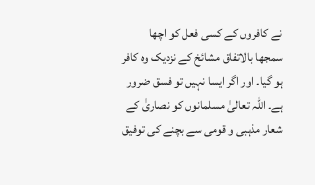نے کافروں کے کسی فعل کو اچھا سمجھا بالاتفاق مشائخ کے نزدیک وہ کافر ہو گیا۔ اور اگر ایسا نہیں تو فسق ضرور ہے۔ اللہ تعالیٰ مسلمانوں کو نصاریٰ کے شعار مذہبی و قومی سے بچنے کی توفیق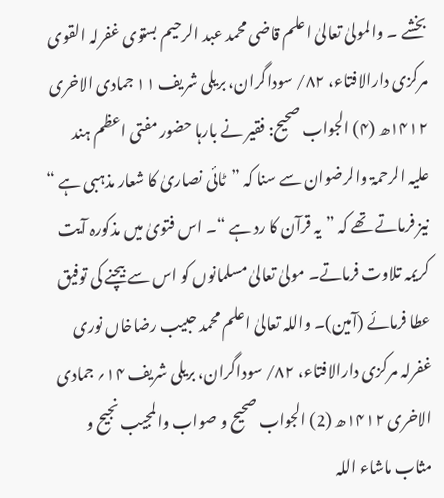بخشے ۔ والمولیٰ تعالیٰ اعلم قاضی محمد عبد الرحیم بستوی غفرلہ القوی مرکزی دارالافتاء، ۸۲/ سوداگران، بریلی شریف ۱۱ جمادی الاخری ۱۴۱۲ھ (۴) الجواب صحیح: فقیر نے بارہا حضور مفتی اعظم ہند علیہ الرحمۃ والرضوان سے سنا کہ ”ٹائی نصاریٰ کا شعار مذہبی ہے “ نیز فرماتے تھے کہ ”یہ قرآن کا رد ہے “۔ اس فتویٰ میں مذکورہ آیت کریمہ تلاوت فرماتے۔ مولیٰ تعالیٰ مسلمانوں کو اس سے بیچنے کی توفیق عطا فرمائے (آمین)۔ واللہ تعالیٰ اعلم محمد حبیب رضاخاں نوری غفرلہ مرکزی دارالافتاء، ۸۲/ سوداگران، بریلی شریف ۱۴؍ جمادی الاخری ۱۴۱۲ھ (2) الجواب صحیح و صواب والمجیب نجیح و مثاب ماشاء اللہ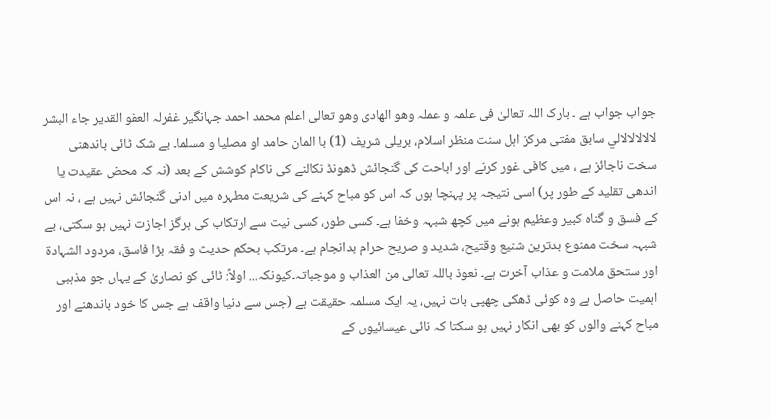جواب جواب ہے ۔ بارک اللہ تعالیٰ فی علمہ و عملہ وھو الھادی وھو تعالی اعلم محمد احمد جہانگیر غفرلہ العفو القدير جاء البشر لالالالالالي سابق مفتی مرکز اہل سنت منظر اسلام، بریلی شریف (1) با المان حامد او مصلیا و مسلما۔ بے شک ٹائی باندھنی سخت ناجائز ہے ، میں کافی غور کرنے اور اباحت کی گنجائش ڈھونڈ نکالنے کی ناکام کوشش کے بعد (نہ کہ محض عقیدت یا اندھی تقلید کے طور پر) اسی نتیجہ پر پہنچا ہوں کہ اس کو مباح کہنے کی شریعت مطہرہ میں ادنی گنجائش نہیں ہے ، نہ اس کے فسق و گناہ کبیر وعظیم ہونے میں کچھ شبہہ وخفا ہے۔ کسی طور، کسی نیت سے ارتکاب کی ہرگز اجازت نہیں ہو سکتی، بے شبہہ سخت ممنوع بدترین شنیع وقتیح، شدید و صریح حرام بدانجام ہے۔ مرتکب بحکم حدیث و فقہ بڑا فاسق، مردود الشہادۃ اور ستحق ملامت و عذاب آخرت ہے۔ نعوذ باللہ تعالی من العذاب و موجباتہ۔کیونکہ... اولاً: ٹائی کو نصاریٰ کے یہاں جو مذہبی اہمیت حاصل ہے وہ کوئی ڈھکی چھپی بات نہیں، یہ ایک مسلمہ حقیقت ہے (جس سے دنیا واقف ہے جس کا خود باندھنے اور مباح کہنے والوں کو بھی انکار نہیں ہو سکتا کہ نائی عیسائیوں کے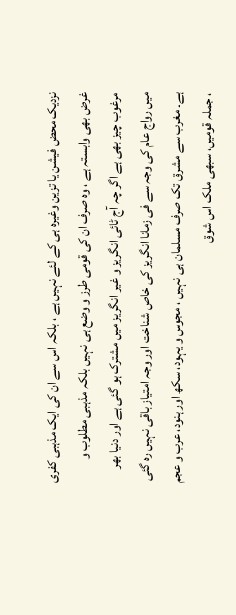نزدیک محض فیشن یا تزین وغیرہ ہی کے لئے نہیں ہے ، بلکہ اس سے ان کی ایک مذہبی کفری غرض بھی وابستہ ہے ، وہ صرف ان کی قومی طرز و وضع ہی نہیں بلکہ مذہبی مطلوب و مرغوب چیز بھی ہے اگر چہ آج ٹائی انگریز و غیر انگریز میں مشترک ہو گئی ہے اور دنیا بھر میں رواج عام کی وجہ سے فی زمانا انگریز کی خاص شناخت اور وجہ امتیاز باقی نہیں رہ گئی ہے۔ مغرب سے مشرق تک صرف مسلمان ہی نہیں ، مجوس و یہود، سکھ اور ہنود، عرب و عجم ، جملہ قومیں، سبھی ملک اس شوق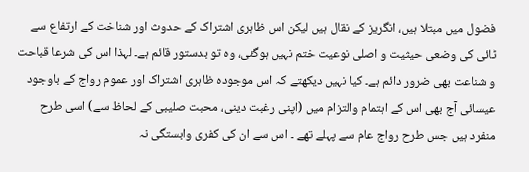فضول میں مبتلا ہیں، انگریز کے نقال ہیں لیکن اس ظاہری اشتراک کے حدوث اور شناخت کے ارتفاع سے ٹائی کی وضعی حیثیت و اصلی نوعیت ختم نہیں ہوگئی، وہ تو بدستور قائم ہے۔ لہذا اس کی شرعا قباحت و شناعت بھی ضرور دائم ہے۔ کیا نہیں دیکھتے کہ اس موجودہ ظاہری اشتراک اور عموم رواج کے باوجود عیسائی آج بھی اس کے اہتمام والتزام میں (اپنی رغبت دینی، محبت صلیبی کے لحاظ سے) اسی طرح منفرد ہیں جس طرح رواج عام سے پہلے تھے ۔ اس سے ان کی کفری وابستگی نہ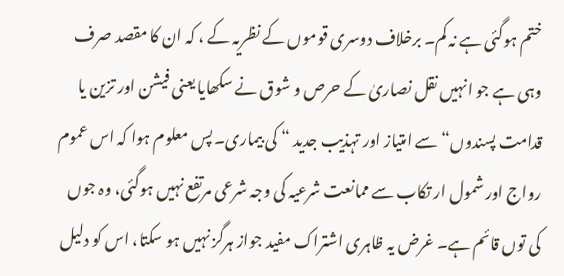ختم ہوگئی ہے نہ کم۔ برخلاف دوسری قوموں کے نظریہ کے ، کہ ان کا مقصد صرف وہی ہے جو انہیں نقل نصاریٰ کے حرص و شوق نے سکھایا یعنی فیشن اور تزین یا قدامت پسندوں“ سے امتیاز اور تہذیب جدید “ کی بیماری۔ پس معلوم ہوا کہ اس عموم رواج اور شمول ار تکاب سے ممانعت شرعیہ کی وجہ شرعی مرتفع نہیں ہوگئی، وہ جوں کی توں قائم ہے۔ غرض یہ ظاہری اشتراک مفید جواز ہرگز نہیں ہو سکتا، اس کو دلیل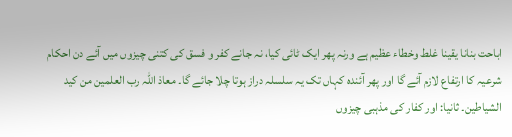اباحت بنانا یقینا غلط وخطاء عظیم ہے ورنہ پھر ایک ٹائی کیا، نہ جانے کفر و فسق کی کتنی چیزوں میں آئے دن احکام شرعیہ کا ارتفاع لازم آئے گا اور پھر آئندہ کہاں تک یہ سلسلہ دراز ہوتا چلا جائے گا۔ معاذ اللہ رب العلمين من كيد الشیاطین۔ ثانیا: اور کفار کی مذہبی چیزوں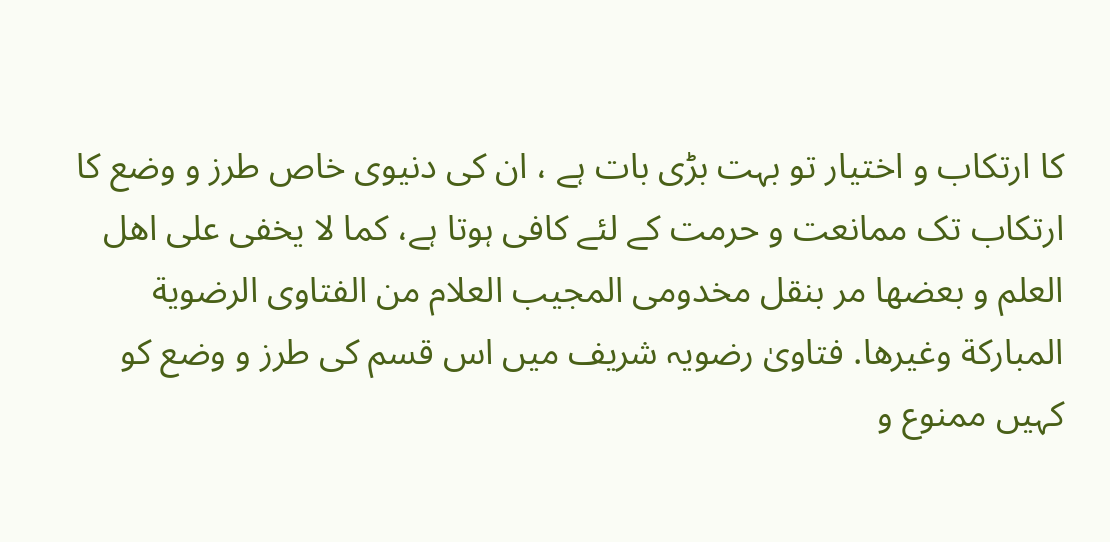کا ارتکاب و اختیار تو بہت بڑی بات ہے ، ان کی دنیوی خاص طرز و وضع کا ارتکاب تک ممانعت و حرمت کے لئے کافی ہوتا ہے، کما لا يخفى على اهل العلم و بعضها مر بنقل مخدومى المجيب العلام من الفتاوى الرضوية المباركة وغيرها. فتاویٰ رضویہ شریف میں اس قسم کی طرز و وضع کو کہیں ممنوع و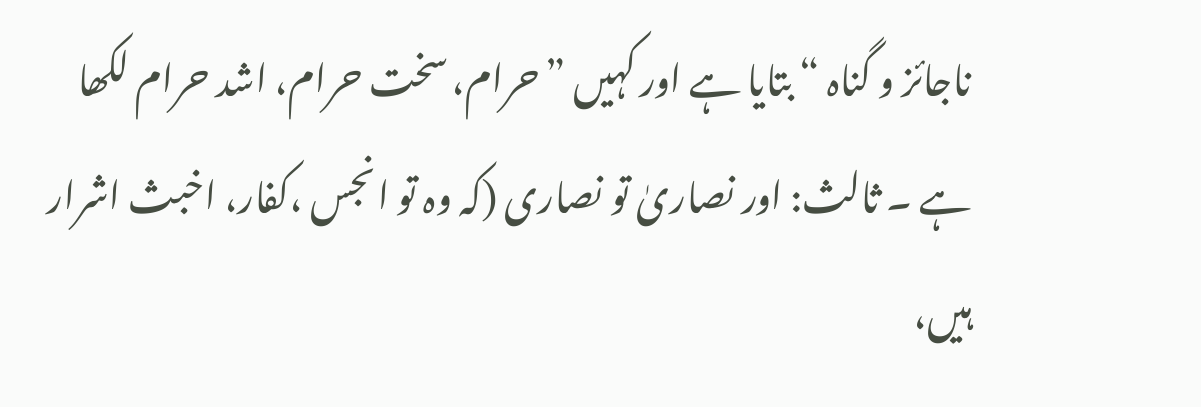ناجائز و گناہ “ بتایا ہے اور کہیں ”حرام، سخت حرام، اشد حرام لکھا ہے ۔ ثالث: اور نصاریٰ تو نصاری (کہ وہ تو انجس ،کفار، اخبث اشرار ہیں،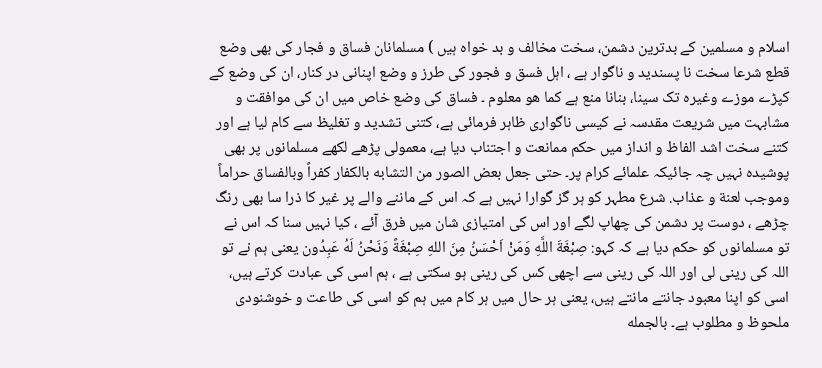اسلام و مسلمین کے بدترین دشمن، سخت مخالف و بد خواہ ہیں ) مسلمانان فساق و فجار کی بھی وضع قطع شرعا سخت نا پسندید و ناگوار ہے ، اہل فسق و فجور کی طرز و وضع اپنانی در کنار، ان کی وضع کے کپڑے موزے وغیرہ تک سینا، بنانا منع ہے کما ھو معلوم ۔ فساق کی وضع خاص میں ان کی موافقت و مشابہت میں شریعت مقدسہ نے کیسی ناگواری ظاہر فرمائی ہے، کتنی تشدید و تغلیظ سے کام لیا ہے اور کتنے سخت اشد الفاظ و انداز میں حکم ممانعت و اجتناب دیا ہے، معمولی پڑھے لکھے مسلمانوں پر بھی پوشیدہ نہیں چہ جائیکہ علمائے کرام پر۔ حتی جعل بعض الصور من التشابه بالكفار كفراً وبالفساق حراماً وموجب لعنة و عذاب. شرع مطہر کو ہر گز گوارا نہیں ہے کہ اس کے ماننے والے پر غیر کا ذرا سا بھی رنگ چڑھے ، دوست پر دشمن کی چھاپ لگے اور اس کی امتیازی شان میں فرق آئے ، کیا نہیں سنا کہ اس نے تو مسلمانوں کو حکم دیا ہے کہ کہو: صِبْغَةَ اللَّهِ وَمَنْ اَحْسَنُ مِنَ اللهِ صِبْغَةً وَنَحْنُ لَهُ عَبِدُون یعنی ہم نے تو اللہ کی رینی لی اور اللہ کی رینی سے اچھی کس کی رینی ہو سکتی ہے ، ہم اسی کی عبادت کرتے ہیں، اسی کو اپنا معبود جانتے مانتے ہیں، یعنی ہر حال میں ہر کام میں ہم کو اسی کی طاعت و خوشنودی ملحوظ و مطلوب ہے۔ بالجمله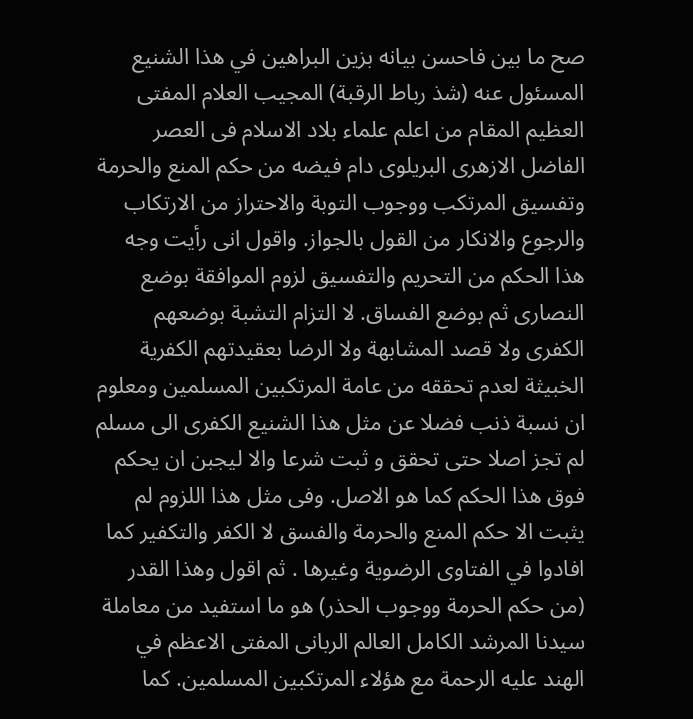صح ما بين فاحسن بيانه بزين البراهين في هذا الشنيع المسئول عنه (شذ رباط الرقبة) المجيب العلام المفتى العظيم المقام من اعلم علماء بلاد الاسلام فى العصر الفاضل الازهرى البريلوى دام فيضه من حكم المنع والحرمة وتفسيق المرتكب ووجوب التوبة والاحتراز من الارتكاب والرجوع والانكار من القول بالجواز. واقول انى رأيت وجه هذا الحكم من التحريم والتفسيق لزوم الموافقة بوضع النصارى ثم بوضع الفساق. لا التزام التشبة بوضعهم الكفرى ولا قصد المشابهة ولا الرضا بعقيدتهم الكفرية الخبيثة لعدم تحققه من عامة المرتكبين المسلمين ومعلوم ان نسبة ذنب فضلا عن مثل هذا الشنيع الكفرى الى مسلم لم تجز اصلا حتى تحقق و ثبت شرعا والا ليجبن ان يحكم فوق هذا الحكم كما هو الاصل. وفى مثل هذا اللزوم لم يثبت الا حكم المنع والحرمة والفسق لا الكفر والتكفير كما افادوا في الفتاوى الرضوية وغيرها . ثم اقول وهذا القدر (من حكم الحرمة ووجوب الحذر) هو ما استفيد من معاملة سيدنا المرشد الكامل العالم الربانى المفتى الاعظم في الهند عليه الرحمة مع هؤلاء المرتكبين المسلمين. كما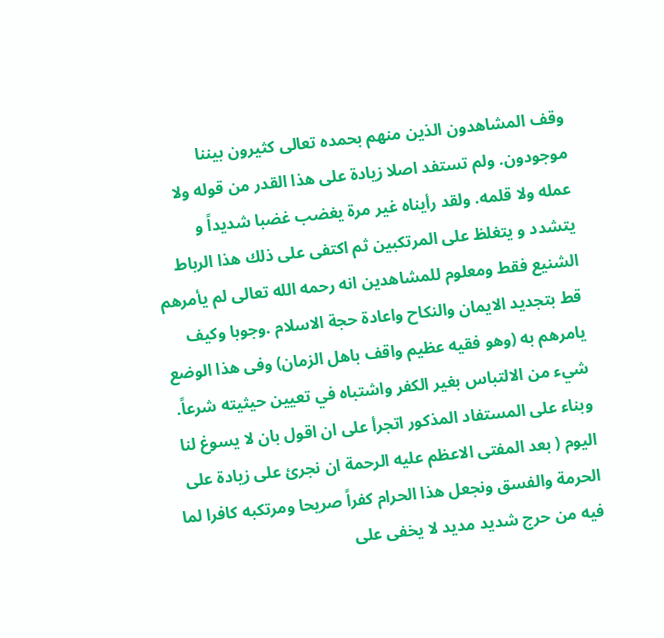وقف المشاهدون الذين منهم بحمده تعالى كثيرون بيننا موجودون. ولم تستفد اصلا زيادة على هذا القدر من قوله ولا عمله ولا قلمه. ولقد رأيناه غير مرة يغضب غضبا شديداً و يتشدد و يتغلظ على المرتكبين ثم اكتفى على ذلك هذا الرباط الشنيع فقط ومعلوم للمشاهدين انه رحمه الله تعالى لم يأمرهم قط بتجديد الايمان والنكاح واعادة حجة الاسلام .وجوبا وكيف يامرهم به (وهو فقيه عظيم واقف باهل الزمان) وفى هذا الوضع شيء من الالتباس بغير الكفر واشتباه في تعيين حيثيته شرعاً. وبناء على المستفاد المذكور اتجرأ على ان اقول بان لا يسوغ لنا اليوم ( بعد المفتى الاعظم عليه الرحمة ان نجرئ على زيادة على الحرمة والفسق ونجعل هذا الحرام كفراً صريحا ومرتكبه كافرا لما فيه من حرج شديد مديد لا يخفى على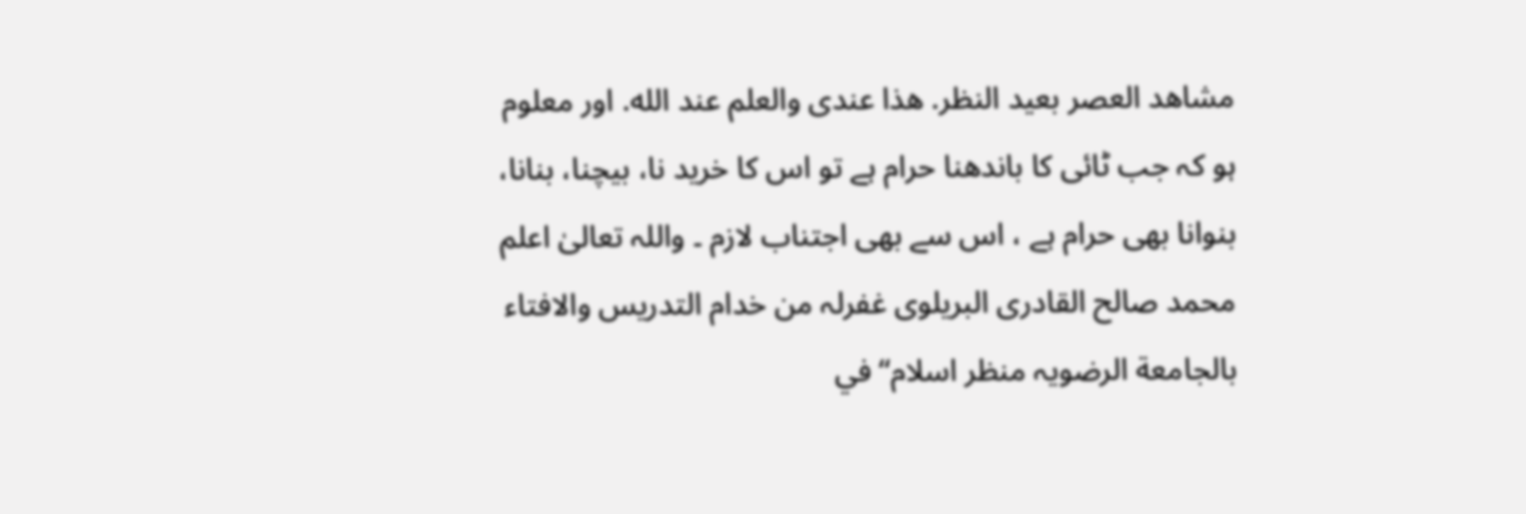مشاهد العصر بعيد النظر. هذا عندى والعلم عند الله. اور معلوم ہو کہ جب ٹائی کا باندھنا حرام ہے تو اس کا خرید نا، بیچنا، بنانا، بنوانا بھی حرام ہے ، اس سے بھی اجتناب لازم ۔ واللہ تعالیٰ اعلم محمد صالح القادری البریلوی غفرلہ من خدام التدريس والافتاء بالجامعة الرضویہ منظر اسلام“ في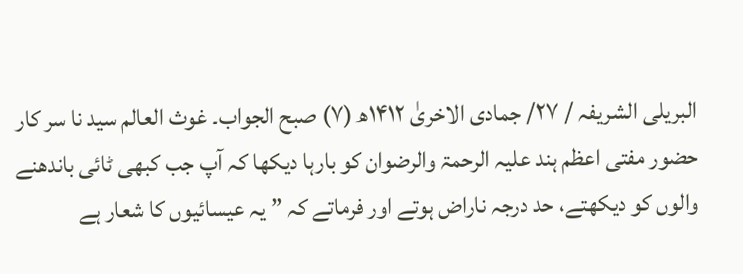البریلی الشریفہ / ۲۷/ جمادی الاخریٰ ۱۴۱۲ھ (۷) صبح الجواب۔ غوث العالم سید نا سر کار حضور مفتی اعظم ہند علیہ الرحمۃ والرضوان کو بارہا دیکھا کہ آپ جب کبھی ٹائی باندھنے والوں کو دیکھتے، حد درجہ ناراض ہوتے اور فرماتے کہ ” یہ عیسائیوں کا شعار ہے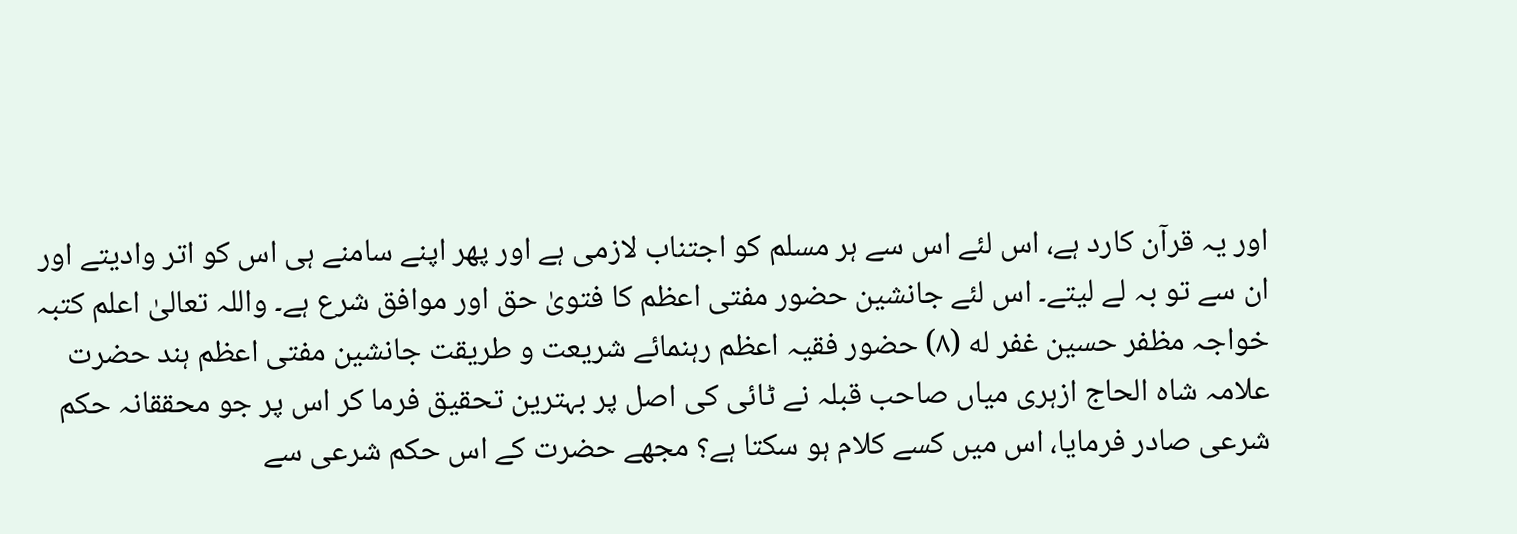اور یہ قرآن کارد ہے، اس لئے اس سے ہر مسلم کو اجتناب لازمی ہے اور پھر اپنے سامنے ہی اس کو اتر وادیتے اور ان سے تو بہ لے لیتے۔ اس لئے جانشین حضور مفتی اعظم کا فتویٰ حق اور موافق شرع ہے۔ واللہ تعالیٰ اعلم کتبہ خواجہ مظفر حسین غفر له (۸) حضور فقیہ اعظم رہنمائے شریعت و طریقت جانشین مفتی اعظم ہند حضرت علامہ شاہ الحاج ازہری میاں صاحب قبلہ نے ٹائی کی اصل پر بہترین تحقیق فرما کر اس پر جو محققانہ حکم شرعی صادر فرمایا، اس میں کسے کلام ہو سکتا ہے؟ مجھے حضرت کے اس حکم شرعی سے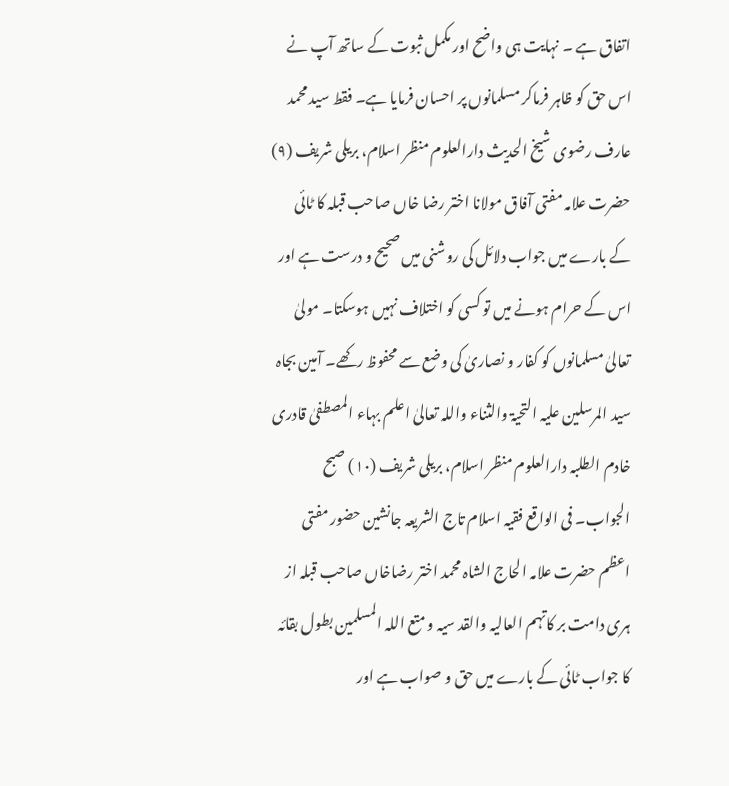اتفاق ہے ۔ نہایت ہی واضح اور مکمل ثبوت کے ساتھ آپ نے اس حق کو ظاہر فرماکر مسلمانوں پر احسان فرمایا ہے۔ فقط سید محمد عارف رضوی شیخ الحدیث دارالعلوم منظر اسلام، بریلی شریف (۹) حضرت علامہ مفتی آفاق مولانا اختر رضا خاں صاحب قبلہ کا ٹائی کے بارے میں جواب دلائل کی روشنی میں صحیح و درست ہے اور اس کے حرام ہونے میں تو کسی کو اختلاف نہیں ہوسکتا۔ مولیٰ تعالیٰ مسلمانوں کو کفار و نصاریٰ کی وضع سے محفوظ رکھے۔ آمین بجاہ سید المرسلین علیہ التحیۃ والثناء واللہ تعالیٰ اعلم بہاء المصطفیٰ قادری خادم الطلبہ دارالعلوم منظر اسلام، بریلی شریف (۱۰) صبح الجواب۔ فی الواقع فقیہ اسلام تاج الشریعہ جانشین حضور مفتی اعظم حضرت علامہ الحاج الشاہ محمد اختر رضاخاں صاحب قبلہ از ہری دامت بر کاتہم العالیہ والقد سیہ و متع اللہ المسلمین بطول بقائہ کا جواب ٹائی کے بارے میں حق و صواب ہے اور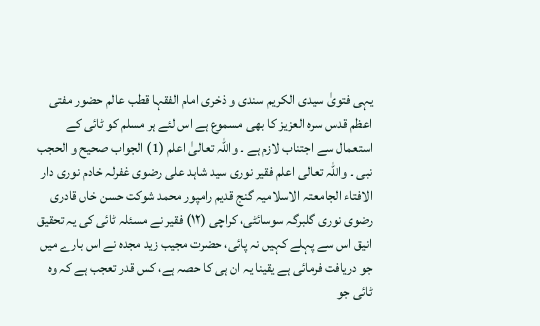یہی فتویٰ سیدی الکریم سندی و ذخری امام الفقہا قطب عالم حضور مفتی اعظم قدس سرہ العزیز کا بھی مسموع ہے اس لئے ہر مسلم کو ٹائی کے استعمال سے اجتناب لازم ہے ۔ واللہ تعالیٰ اعلم (1) الجواب صحیح و الحجب نبی ۔ واللہ تعالی اعلم فقیر نوری سید شاہد علی رضوی غفرلہ خادم نوری دار الافتاء الجامعتہ الاسلامیہ گنج قدیم رامپور محمد شوکت حسن خاں قادری رضوی نوری گلبرگہ سوسائٹی، کراچی (۱۲) فقیر نے مسئلہ ٹائی کی یہ تحقیق انیق اس سے پہلے کہیں نہ پائی، حضرت مجیب زید مجدہ نے اس بارے میں جو دریافت فرمائی ہے یقینا یہ ان ہی کا حصہ ہے، کس قدر تعجب ہے کہ وہ ٹائی جو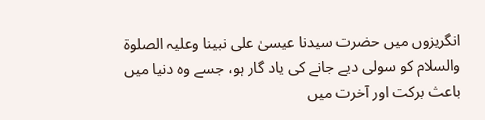انگریزوں میں حضرت سیدنا عیسیٰ علی نبینا وعلیہ الصلوۃ والسلام کو سولی دیے جانے کی یاد گار ہو، جسے وہ دنیا میں باعث برکت اور آخرت میں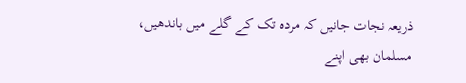ذریعہ نجات جانیں کہ مردہ تک کے گلے میں باندھیں، مسلمان بھی اپنے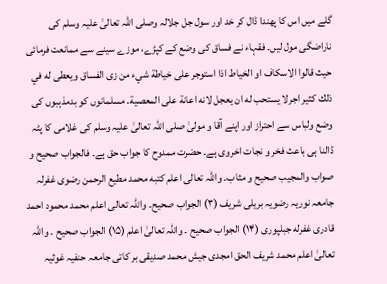گلے میں اس کا پھندا ڈال کر خد اور سول جل جلالہ وصلی اللہ تعالیٰ علیہ وسلم کی ناراضگی مول لیں۔ فقہاء نے فساق کی وضع کے کپڑے، موزے سینے سے ممانعت فرمائی حيث قالوا الاسكاف او الخياط اذا استوجر على خياطة شيء من زى الفساق ويعطى له في ذلك كثير اجرلا يستحب له ان يعجل لانه اعانة على المعصية. مسلمانوں کو بدمذہبوں کی وضع ولباس سے احتراز اور اپنے آقا و مولیٰ صلی اللہ تعالیٰ علیہ وسلم کی غلامی کا پٹہ ڈالنا ہی باعث فخر و نجات اخروی ہے۔ حضرت ممدوح کا جواب حق ہے۔ فالجواب صحیح و صواب والمجیب صحیح و مثاب۔ واللہ تعالی اعلم کتبه محمد مطیع الرحمن رضوی غفرلہ جامعہ نوریہ رضویہ بریلی شریف (۳) الجواب صحیح۔ واللہ تعالی اعلم محمد محمود احمد قادری غفرله جبلپوری (۱۴) الجواب صحیح ۔ واللہ تعالیٰ اعلم (۱۵) الجواب صحیح ۔ واللہ تعالیٰ اعلم محمد شریف الحق امجدی جیش محمد صدیقی بر کاتی جامعہ حنفیہ غوثیہ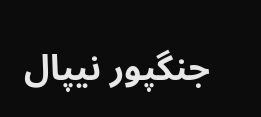جنگپور نیپال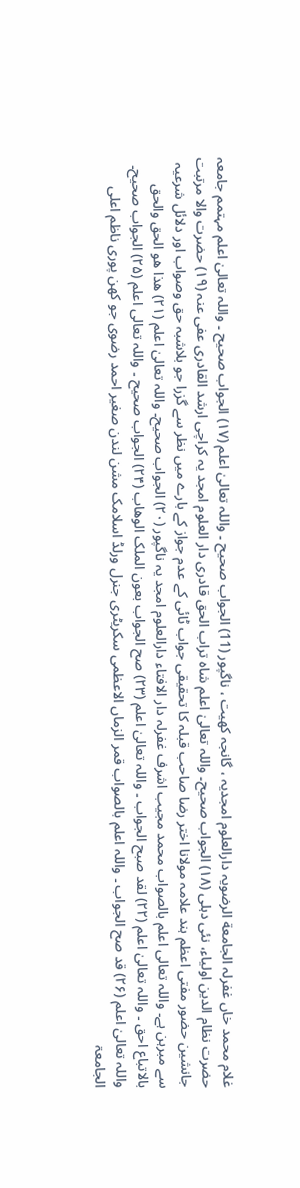غلام محمد خاں غفرلہ الجامعة الرضویہ دارالعلوم امجدیہ ، گانجہ کھیت ، ناگپور (11) الجواب صحیح ۔ واللہ تعالیٰ اعلم (۱۷) الجواب صحیح ۔ واللہ تعالیٰ اعلم مہتمم جامعہ حضرت نظام الدین اولیاء، نئی دہلی (۱۸) الجواب صحیح۔ واللہ تعالیٰ اعلم شاہ تراب الحق قادری دار العلوم امجد یہ کراچی ارشد القادری عفی عنہ (۱۹) حضرت والا مرتبت جانشین حضور مفتی اعظم ہند علامہ مولانا اختر رضا صاحب قبلہ کا تحقیقی جواب ٹائی کے عدم جواز کے بارے میں نظر سے گزرا جو بلاشبہ حق وصواب اور دلائل شرعیہ سے مبرہن ہے۔ واللہ تعالی اعلم بالصواب محمد مجیب اشرف غفرلہ دار الافتاء دارالعلوم امجد یہ ناگپور (۲۰) الجواب صحیح۔ واللہ تعالیٰ اعلم (۲۱) هذا هو الحق والحق بالاتباع احق ۔ واللہ تعالیٰ اعلم (۲۲) لقد صبح الجواب ۔ واللہ تعالیٰ اعلم (۲۳) صح الجواب بعون الملک الوھاب (۲۴) الجواب صحیح ۔ واللہ تعالی اعلم (۲۵) الجواب صحیح۔ واللہ تعالیٰ اعلم (۲۶) قد صح الجواب ۔ واللہ اعلم بالصواب قمر الزماں الاعظمی سکریٹری جنرل ورلڈ اسلامک مشن لندن صغیر احمد رضوی جو کھن پوری ناظم اعلى الجامعۃ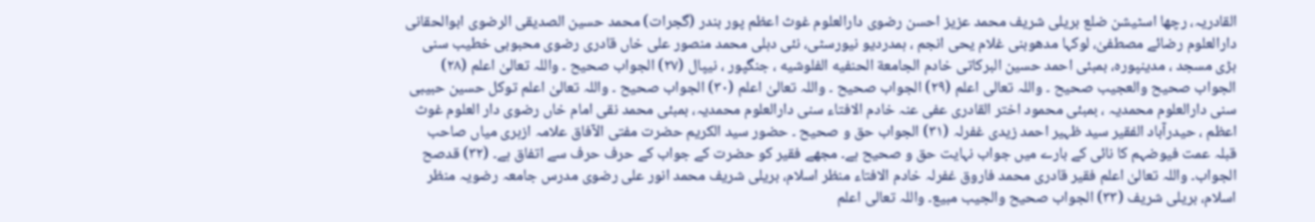القادریہ، رچھا اسٹیشن ضلع بریلی شریف محمد عزیز احسن رضوی دارالعلوم غوث اعظم پور بندر (گجرات) محمد حسین الصدیقی الرضوی ابوالحقانی دارالعلوم رضائے مصطفیٰ، لوکہا مدھوبنی غلام یحی انجم ، ہمدردیو نیورسٹی، نئی دہلی محمد منصور علی خاں قادری رضوی محبوبی خطیب سنی بڑی مسجد ، مدینپورہ، بمبئی احمد حسین البرکاتی خادم الجامعة الحنفیه الفلوشیه ، جنگپور ، نیپال (۲۷) الجواب صحیح ۔ واللہ تعالیٰ اعلم (۲۸) الجواب صحیح والعجیب صحیح ۔ واللہ تعالی اعلم (۲۹) الجواب صحیح ۔ واللہ تعالیٰ اعلم (۳۰) الجواب صحیح ۔ واللہ تعالیٰ اعلم توکل حسین حبیبی سنی دارالعلوم محمدیہ ، بمبئی محمود اختر القادری عفی عنہ خادم الافتاء سنی دارالعلوم محمدیہ، بمبئی محمد نقی امام خاں رضوی دار العلوم غوث اعظم ، حیدرآباد الفقیر سید ظہیر احمد زیدی غفرلہ (۳۱) الجواب حق و صحیح ۔ حضور سید الکریم حضرت مفتی الآفاق علامہ ازہری میاں صاحب قبلہ عمت فیوضہم کا نائی کے بارے میں جواب نہایت حق و صحیح ہے۔ مجھے فقیر کو حضرت کے جواب کے حرف حرف سے اتفاق ہے۔ (۳۲) قدصح الجواب۔ واللہ تعالیٰ اعلم فقیر قادری محمد فاروق غفرلہ خادم الافتاء منظر اسلام، بریلی شریف محمد انور علی رضوی مدرس جامعہ رضویہ منظر اسلام، بریلی شریف (۳۳) الجواب صحیح والجیب مبیع۔ واللہ تعالی اعلم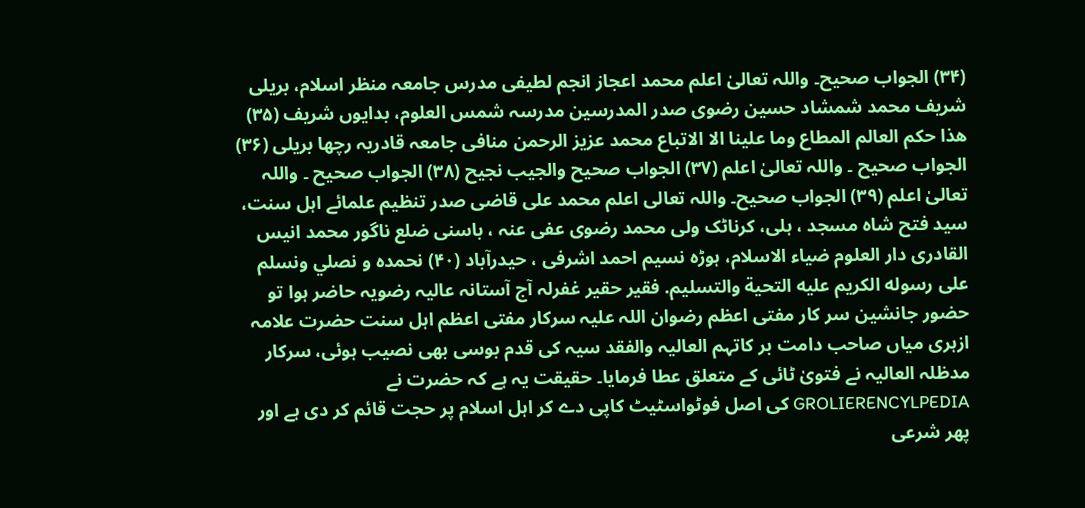(۳۴) الجواب صحیح۔ واللہ تعالیٰ اعلم محمد اعجاز انجم لطیفی مدرس جامعہ منظر اسلام، بریلی شریف محمد شمشاد حسین رضوی صدر المدرسین مدرسہ شمس العلوم، بدایوں شریف (۳۵) هذا حكم العالم المطاع وما علینا الا الاتباع محمد عزیز الرحمن منافی جامعہ قادریہ رچھا بریلی (۳۶) الجواب صحیح ۔ واللہ تعالیٰ اعلم (۳۷) الجواب صحیح والجيب نجیح (۳۸) الجواب صحیح ۔ واللہ تعالیٰ اعلم (۳۹) الجواب صحیح۔ واللہ تعالی اعلم محمد علی قاضی صدر تنظیم علمائے اہل سنت، سید فتح شاہ مسجد ، ہلی، کرناٹک ولی محمد رضوی عفی عنہ ، باسنی ضلع ناگور محمد انیس القادری دار العلوم ضیاء الاسلام، ہوڑہ نسیم احمد اشرفی ، حیدرآباد (۴۰) نحمده و نصلي ونسلم على رسوله الكريم عليه التحية والتسليم. فقیر حقیر غفرلہ آج آستانہ عالیہ رضویہ حاضر ہوا تو حضور جانشین سر کار مفتی اعظم رضوان اللہ علیہ سرکار مفتی اعظم اہل سنت حضرت علامہ ازہری میاں صاحب دامت بر کاتہم العالیہ والفقد سیہ کی قدم بوسی بھی نصیب ہوئی، سرکار مدظلہ العالیہ نے فتویٰ ٹائی کے متعلق عطا فرمایا۔ حقیقت یہ ہے کہ حضرت نے GROLIERENCYLPEDIA کی اصل فوٹواسٹیٹ کاپی دے کر اہل اسلام پر حجت قائم کر دی ہے اور پھر شرعی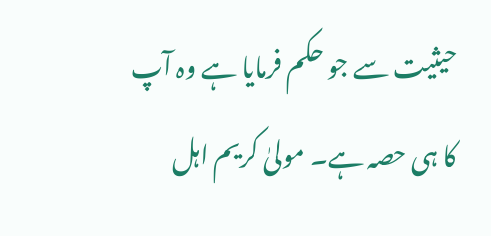حیثیت سے جو حکم فرمایا ہے وہ آپ کا ہی حصہ ہے۔ مولیٰ کریم اہل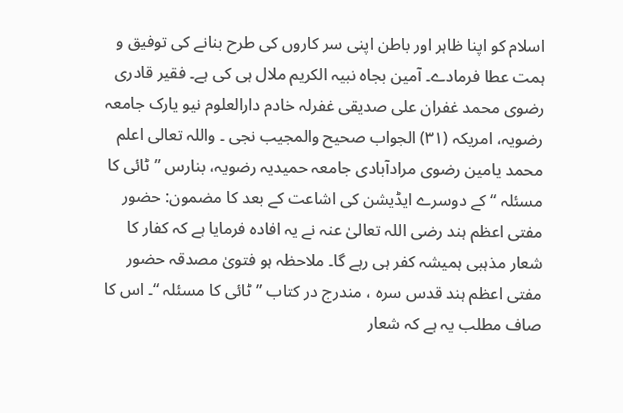اسلام کو اپنا ظاہر اور باطن اپنی سر کاروں کی طرح بنانے کی توفیق و ہمت عطا فرمادے۔ آمین بجاہ نبیہ الکریم ملال ہی کی ہے۔ فقیر قادری رضوی محمد غفران علی صدیقی غفرلہ خادم دارالعلوم نیو یارک جامعہ رضویہ، امریکہ (۳۱) الجواب صحیح والمجیب نجی ۔ واللہ تعالی اعلم محمد یامین رضوی مرادآبادی جامعہ حمیدیہ رضویہ، بنارس ”ٹائی کا مسئلہ “ کے دوسرے ایڈیشن کی اشاعت کے بعد کا مضمون: حضور مفتی اعظم ہند رضی اللہ تعالیٰ عنہ نے یہ افادہ فرمایا ہے کہ کفار کا شعار مذہبی ہمیشہ کفر ہی رہے گا۔ ملاحظہ ہو فتویٰ مصدقہ حضور مفتی اعظم ہند قدس سرہ ، مندرج در کتاب ”ٹائی کا مسئلہ “۔ اس کا صاف مطلب یہ ہے کہ شعار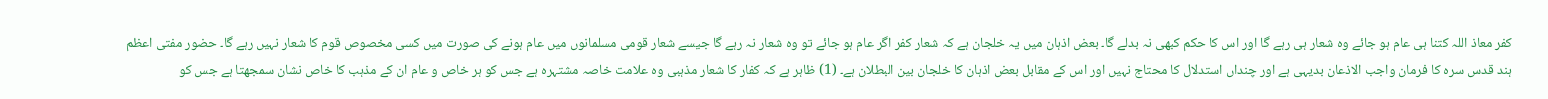کفر معاذ اللہ کتنا ہی عام ہو جائے وہ شعار ہی رہے گا اور اس کا حکم کبھی نہ بدلے گا۔ بعض اذہان میں یہ خلجان ہے کہ شعار کفر اگر عام ہو جائے تو وہ شعار نہ رہے گا جیسے شعار قومی مسلمانوں میں عام ہونے کی صورت میں کسی مخصوص قوم کا شعار نہیں رہے گا۔ حضور مفتی اعظم ہند قدس سرہ کا فرمان واجب الاذعان بدیہی ہے اور چنداں استدلال کا محتاج نہیں اور اس کے مقابل بعض اذہان کا خلجان بین البطلان ہے۔ (1) ظاہر ہے کہ کفار کا شعار مذہبی وہ علامت خاصہ مشتہرہ ہے جس کو ہر خاص و عام ان کے مذہب کا خاص نشان سمجھتا ہے جس کو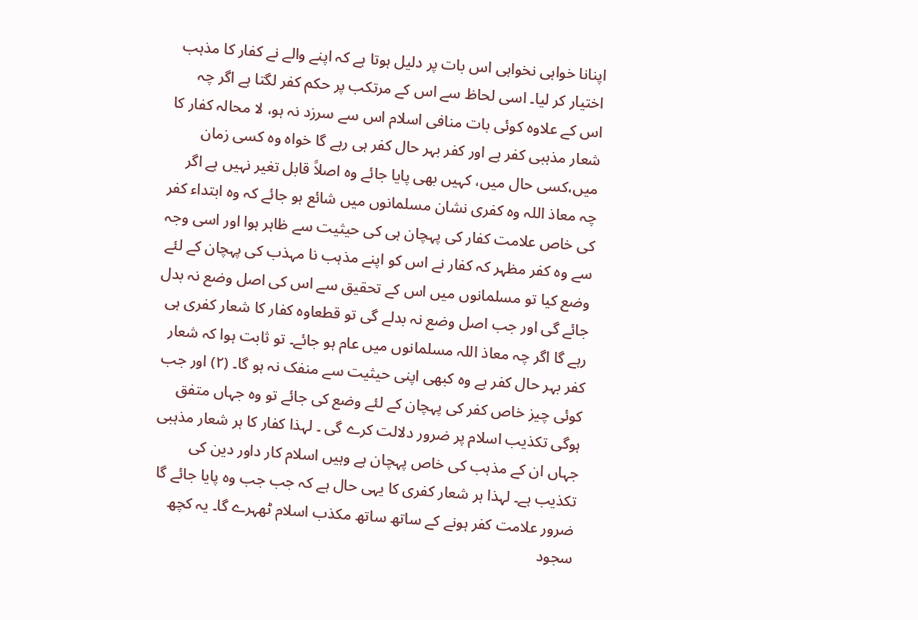اپنانا خواہی نخواہی اس بات پر دلیل ہوتا ہے کہ اپنے والے نے کفار کا مذہب اختیار کر لیا۔ اسی لحاظ سے اس کے مرتکب پر حکم کفر لگتا ہے اگر چہ اس کے علاوہ کوئی بات منافی اسلام اس سے سرزد نہ ہو، لا محالہ کفار کا شعار مذہبی کفر ہے اور کفر بہر حال کفر ہی رہے گا خواہ وہ کسی زمان میں،کسی حال میں، کہیں بھی پایا جائے وہ اصلاً قابل تغیر نہیں ہے اگر چہ معاذ اللہ وہ کفری نشان مسلمانوں میں شائع ہو جائے کہ وہ ابتداء کفر کی خاص علامت کفار کی پہچان ہی کی حیثیت سے ظاہر ہوا اور اسی وجہ سے وہ کفر مظہر کہ کفار نے اس کو اپنے مذہب نا مہذب کی پہچان کے لئے وضع کیا تو مسلمانوں میں اس کے تحقیق سے اس کی اصل وضع نہ بدل جائے گی اور جب اصل وضع نہ بدلے گی تو قطعاوہ کفار کا شعار کفری ہی رہے گا اگر چہ معاذ اللہ مسلمانوں میں عام ہو جائے۔ تو ثابت ہوا کہ شعار کفر بہر حال کفر ہے وہ کبھی اپنی حیثیت سے منفک نہ ہو گا۔ (۲) اور جب کوئی چیز خاص کفر کی پہچان کے لئے وضع کی جائے تو وہ جہاں متفق ہوگی تکذیب اسلام پر ضرور دلالت کرے گی ۔ لہذا کفار کا ہر شعار مذہبی جہاں ان کے مذہب کی خاص پہچان ہے وہیں اسلام کار داور دین کی تکذیب ہے۔ لہذا ہر شعار کفری کا یہی حال ہے کہ جب جب وہ پایا جائے گا ضرور علامت کفر ہونے کے ساتھ ساتھ مکذب اسلام ٹھہرے گا۔ یہ کچھ سجود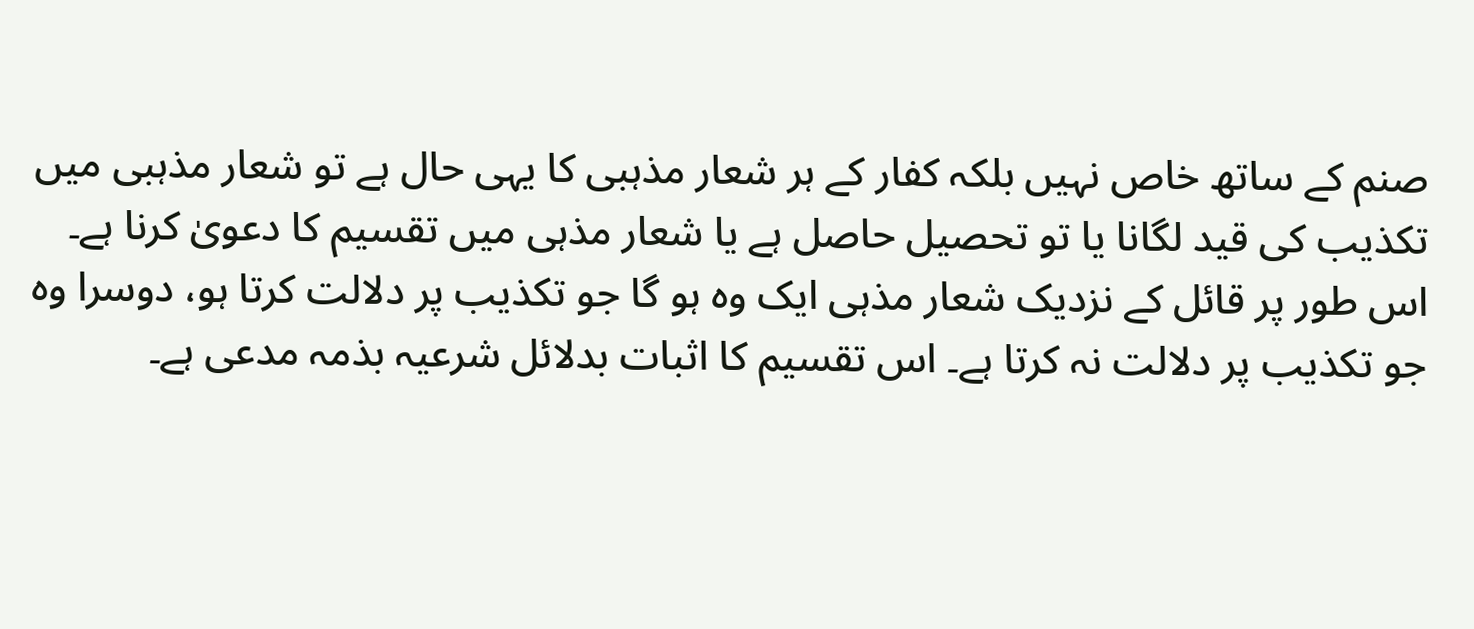صنم کے ساتھ خاص نہیں بلکہ کفار کے ہر شعار مذہبی کا یہی حال ہے تو شعار مذہبی میں تکذیب کی قید لگانا یا تو تحصیل حاصل ہے یا شعار مذہی میں تقسیم کا دعویٰ کرنا ہے۔ اس طور پر قائل کے نزدیک شعار مذہی ایک وہ ہو گا جو تکذیب پر دلالت کرتا ہو، دوسرا وہ جو تکذیب پر دلالت نہ کرتا ہے۔ اس تقسیم کا اثبات بدلائل شرعیہ بذمہ مدعی ہے۔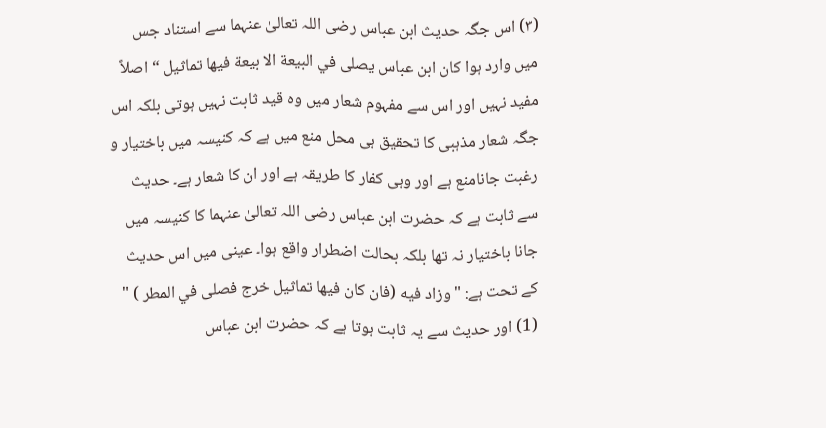(۳) اس جگہ حدیث ابن عباس رضی اللہ تعالیٰ عنہما سے استناد جس میں وارد ہوا کان ابن عباس يصلى في البيعة الا بيعة فيها تماثيل “ اصلاً مفید نہیں اور اس سے مفہوم شعار میں وہ قید ثابت نہیں ہوتی بلکہ اس جگہ شعار مذہبی کا تحقیق ہی محل منع میں ہے کہ کنیسہ میں باختیار و رغبت جانامنع ہے اور وہی کفار کا طریقہ ہے اور ان کا شعار ہے۔ حدیث سے ثابت ہے کہ حضرت ابن عباس رضی اللہ تعالیٰ عنہما کا کنیسہ میں جانا باختیار نہ تھا بلکہ بحالت اضطرار واقع ہوا۔ عینی میں اس حدیث کے تحت ہے: " وزاد فيه (فان كان فيها تماثيل خرج فصلى في المطر ) " (1) اور حدیث سے یہ ثابت ہوتا ہے کہ حضرت ابن عباس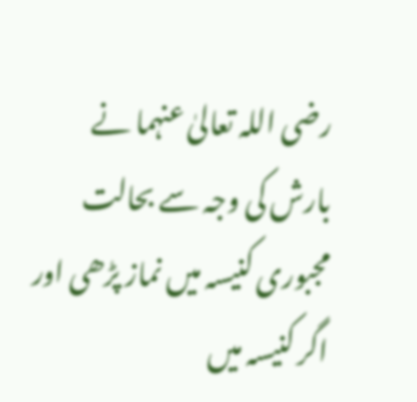رضی اللہ تعالیٰ عنہما نے بارش کی وجہ سے بحالت مجبوری کنیسہ میں نماز پڑھی اور اگر کنیسہ میں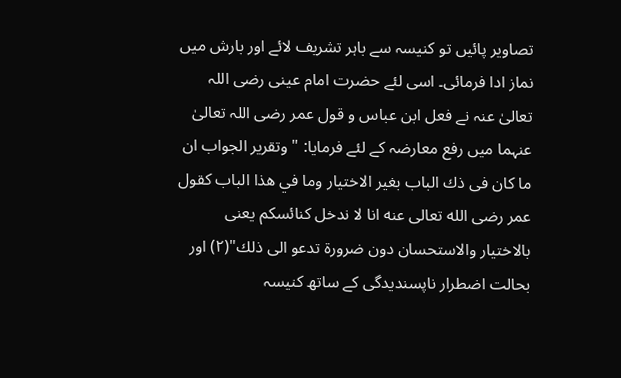تصاویر پائیں تو کنیسہ سے باہر تشریف لائے اور بارش میں نماز ادا فرمائی۔ اسی لئے حضرت امام عینی رضی اللہ تعالیٰ عنہ نے فعل ابن عباس و قول عمر رضی اللہ تعالیٰ عنہما میں رفع معارضہ کے لئے فرمایا: " وتقرير الجواب ان ما كان فى ذك الباب بغير الاختيار وما في هذا الباب كقول عمر رضى الله تعالى عنه انا لا ندخل كنائسكم يعنى بالاختيار والاستحسان دون ضرورة تدعو الى ذلك"(٢) اور بحالت اضطرار ناپسندیدگی کے ساتھ کنیسہ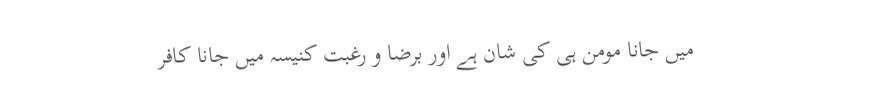میں جانا مومن ہی کی شان ہے اور برضا و رغبت کنیسہ میں جانا کافر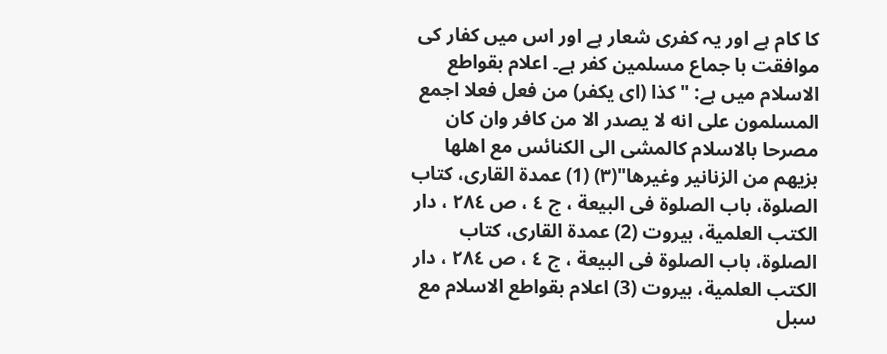کا کام ہے اور یہ کفری شعار ہے اور اس میں کفار کی موافقت با جماع مسلمین کفر ہے۔ اعلام بقواطع الاسلام میں ہے: "كذا (اى يكفر) من فعل فعلا اجمع المسلمون على انه لا يصدر الا من كافر وان كان مصرحا بالاسلام كالمشى الى الكنائس مع اهلها بزيهم من الزنانير وغيرها"(۳) (1) عمدة القاری، کتاب الصلوۃ، باب الصلوة فى البيعة ، ج ٤ ، ص ٢٨٤ ، دار الكتب العلمية، بيروت (2) عمدة القارى، كتاب الصلوة، باب الصلوة فى البيعة ، ج ٤ ، ص ٢٨٤ ، دار الكتب العلمية، بيروت (3) اعلام بقواطع الاسلام مع سبل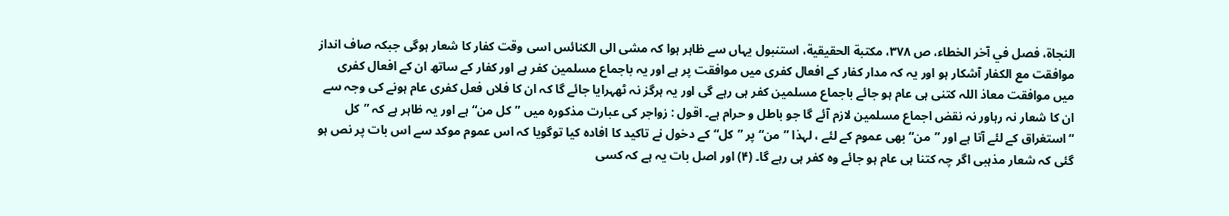النجاة، فصل في آخر الخطاء، ص ۳۷۸، مكتبة الحقيقية، استنبول یہاں سے ظاہر ہوا کہ مشی الی الكنائس اسی وقت کفار کا شعار ہوگی جبکہ صاف انداز موافقت مع الکفار آشکار ہو اور یہ کہ مدار کفار کے افعال کفری میں موافقت پر ہے اور یہ باجماع مسلمین کفر ہے اور کفار کے ساتھ ان کے افعال کفری میں موافقت معاذ اللہ کتنی ہی عام ہو جائے باجماع مسلمین کفر ہی رہے گی اور یہ ہرگز نہ ٹھہرایا جائے گا کہ ان کا فلاں فعل کفری عام ہونے کی وجہ سے ان کا شعار نہ رہاور نہ نقض اجماع مسلمین لازم آئے گا جو باطل و حرام ہے۔ اقول : زواجر کی عبارت مذکورہ میں ”کل من“ ہے اور یہ ظاہر ہے کہ ”کل “استغراق کے لئے آتا ہے اور ”من“ بھی عموم کے لئے ، لہذا ”من“ پر ”کل“ کے دخول نے تاکید کا افادہ کیا توگویا کہ اس عموم موکد سے اس بات پر نص ہو گئی کہ شعار مذہبی اگر چہ کتنا ہی عام ہو جائے وہ کفر ہی رہے گا۔ (۴) اور اصل بات یہ ہے کہ کسی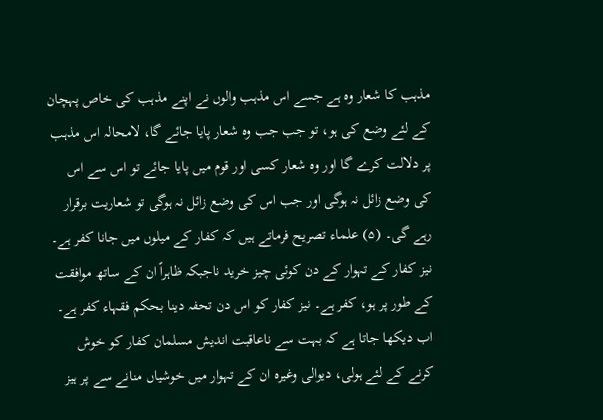مذہب کا شعار وہ ہے جسے اس مذہب والوں نے اپنے مذہب کی خاص پہچان کے لئے وضع کی ہو، تو جب جب وہ شعار پایا جائے گا، لامحالہ اس مذہب پر دلالت کرے گا اور وہ شعار کسی اور قوم میں پایا جائے تو اس سے اس کی وضع زائل نہ ہوگی اور جب اس کی وضع زائل نہ ہوگی تو شعاریت برقرار رہے گی۔ (۵) علماء تصریح فرماتے ہیں کہ کفار کے میلوں میں جانا کفر ہے۔ نیز کفار کے تہوار کے دن کوئی چیز خرید ناجبکہ ظاہراً ان کے ساتھ موافقت کے طور پر ہو، کفر ہے۔ نیز کفار کو اس دن تحفہ دینا بحکم فقہاء کفر ہے۔ اب دیکھا جاتا ہے کہ بہت سے ناعاقبت اندیش مسلمان کفار کو خوش کرنے کے لئے ہولی، دیوالی وغیرہ ان کے تہوار میں خوشیاں منانے سے پر ہیز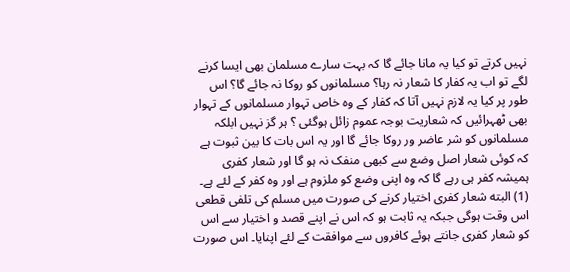نہیں کرتے تو کیا یہ مانا جائے گا کہ بہت سارے مسلمان بھی ایسا کرنے لگے تو اب یہ کفار کا شعار نہ رہا؟ مسلمانوں کو روکا نہ جائے گا؟ اس طور پر کیا یہ لازم نہیں آتا کہ کفار کے وہ خاص تہوار مسلمانوں کے تہوار بھی ٹھہرائیں کہ شعاریت بوجہ عموم زائل ہوگئی ؟ ہر گز نہیں ابلکہ مسلمانوں کو شر عاضر ور روکا جائے گا اور یہ اس بات کا بین ثبوت ہے کہ کوئی شعار اصل وضع سے کبھی منفک نہ ہو گا اور شعار کفری ہمیشہ کفر ہی رہے گا کہ وہ اپنی وضع کو ملزوم ہے اور وہ کفر کے لئے ہے۔ (1) البته شعار کفری اختیار کرنے کی صورت میں مسلم کی تلفی قطعی اس وقت ہوگی جبکہ یہ ثابت ہو کہ اس نے اپنے قصد و اختیار سے اس کو شعار کفری جانتے ہوئے کافروں سے موافقت کے لئے اپنایا۔ اس صورت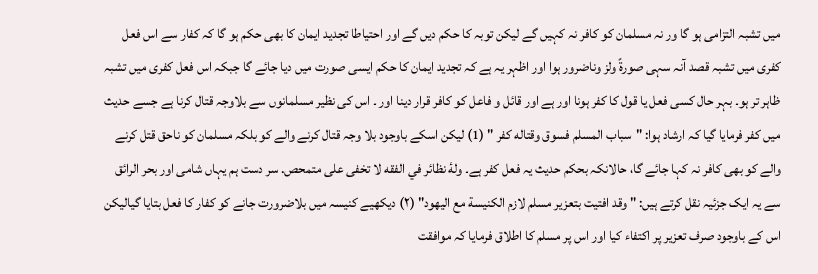میں تشبہ التزامی ہو گا ور نہ مسلمان کو کافر نہ کہیں گے لیکن توبہ کا حکم دیں گے اور احتیاطا تجدید ایمان کا بھی حکم ہو گا کہ کفار سے اس فعل کفری میں تشبہ قصد آنہ سہی صورةً ولز وناضرور ہوا اور اظہر یہ ہے کہ تجدید ایمان کا حکم ایسی صورت میں دیا جائے گا جبکہ اس فعل کفری میں تشبہ ظاہر تر ہو۔ بہر حال کسی فعل یا قول کا کفر ہونا اور ہے اور قائل و فاعل کو کافر قرار دینا اور ۔ اس کی نظیر مسلمانوں سے بلاوجہ قتال کرنا ہے جسے حدیث میں کفر فرمایا گیا کہ ارشاد ہوا: "سباب المسلم فسوق وقتاله كفر " (1) لیکن اسکے باوجود بلا وجہ قتال کرنے والے کو بلکہ مسلمان کو ناحق قتل کرنے والے کو بھی کافر نہ کہا جائے گا، حالانکہ بحکم حدیث یہ فعل کفر ہے۔ ولۀ نظائر في الفقه لا تخفى على متمحص. سر دست ہم یہاں شامی اور بحر الرائق سے یہ ایک جزئیہ نقل کرتے ہیں: " وقد افتيت بتعزير مسلم لازم الكنيسة مع اليهود" (٢) دیکھیے کنیسہ میں بلاضرورت جانے کو کفار کا فعل بتایا گیالیکن اس کے باوجود صرف تعزیر پر اکتفاء کیا اور اس پر مسلم کا اطلاق فرمایا کہ موافقت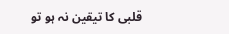قلبی کا تیقین نہ ہو تو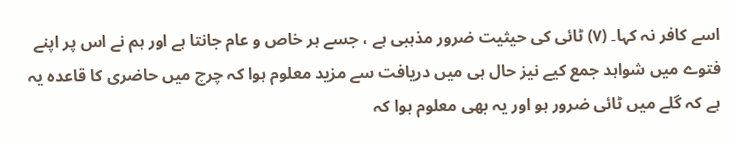اسے کافر نہ کہا۔ (۷) ٹائی کی حیثیت ضرور مذہبی ہے ، جسے ہر خاص و عام جانتا ہے اور ہم نے اس پر اپنے فتوے میں شواہد جمع کیے نیز حال ہی میں دریافت سے مزید معلوم ہوا کہ چرچ میں حاضری کا قاعدہ یہ ہے کہ گلے میں ٹائی ضرور ہو اور یہ بھی معلوم ہوا کہ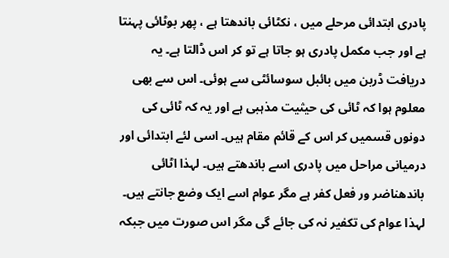پادری ابتدائی مرحلے میں ، نکٹائی باندھتا ہے ، پھر بوٹائی پہنتا ہے اور جب مکمل پادری ہو جاتا ہے تو کر اس ڈالتا ہے۔ یہ دریافت ڈربن میں بائبل سوسائٹی سے ہوئی۔ اس سے بھی معلوم ہوا کہ ٹائی کی حیثیت مذہبی ہے اور یہ کہ ٹائی کی دونوں قسمیں کر اس کے قائم مقام ہیں۔ اسی لئے ابتدائی اور درمیانی مراحل میں پادری اسے باندھتے ہیں۔ لہذا اٹائی باندھناضر ور فعل کفر ہے مگر عوام اسے ایک وضع جانتے ہیں۔ لہذا عوام کی تکفیر نہ کی جائے گی مگر اس صورت میں جبکہ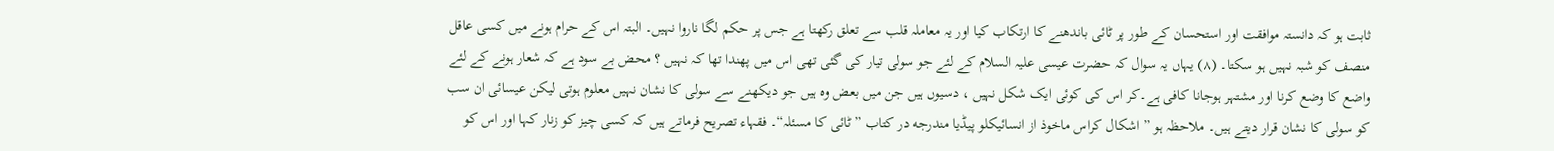ثابت ہو کہ دانستہ موافقت اور استحسان کے طور پر ٹائی باندھنے کا ارتکاب کیا اور یہ معاملہ قلب سے تعلق رکھتا ہے جس پر حکم لگا ناروا نہیں۔ البتہ اس کے حرام ہونے میں کسی عاقل منصف کو شبہ نہیں ہو سکتا۔ (۸) یہاں یہ سوال کہ حضرت عیسی علیہ السلام کے لئے جو سولی تیار کی گئی تھی اس میں پھندا تھا کہ نہیں ؟ محض بے سود ہے کہ شعار ہونے کے لئے واضع کا وضع کرنا اور مشتہر ہوجانا کافی ہے۔کر اس کی کوئی ایک شکل نہیں ، دسیوں ہیں جن میں بعض وہ ہیں جو دیکھنے سے سولی کا نشان نہیں معلوم ہوتی لیکن عیسائی ان سب کو سولی کا نشان قرار دیتے ہیں۔ ملاحظہ ہو ” اشکال کراس ماخوذ از انسائیکلو پیڈیا مندرجه در کتاب ”ٹائی کا مسئلہ“۔ فقہاء تصریح فرماتے ہیں کہ کسی چیز کو زنار کہا اور اس کو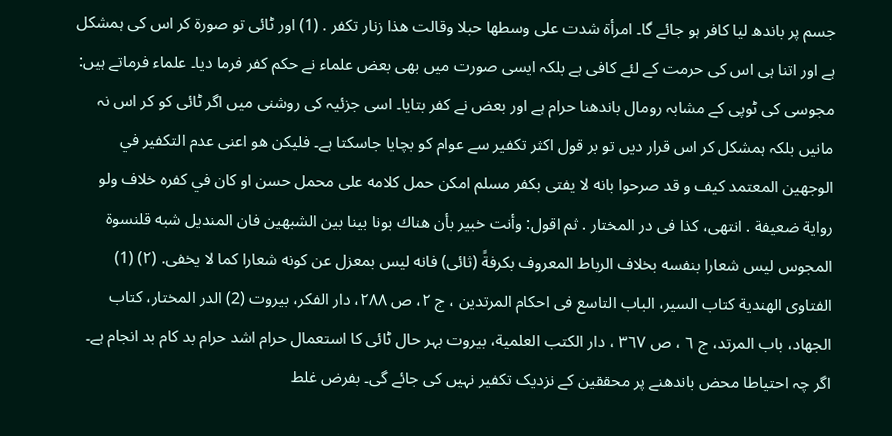جسم پر باندھ لیا کافر ہو جائے گا۔ امرأة شدت على وسطها حبلا وقالت هذا زنار تكفر . (1) اور ٹائی تو صورۃ کر اس کی ہمشکل ہے اور اتنا ہی اس کی حرمت کے لئے کافی ہے بلکہ ایسی صورت میں بھی بعض علماء نے حکم کفر فرما دیا۔ علماء فرماتے ہیں: مجوسی کی ٹوپی کے مشابہ رومال باندھنا حرام ہے اور بعض نے کفر بتایا۔ اسی جزئیہ کی روشنی میں اگر ٹائی کو کر اس نہ مانیں بلکہ ہمشکل کر اس قرار دیں تو بر قول اکثر تکفیر سے عوام کو بچایا جاسکتا ہے۔ فليكن هو اعنى عدم التكفير في الوجهين المعتمد كيف و قد صرحوا بانه لا يفتى بكفر مسلم امكن حمل كلامه على محمل حسن او كان في كفره خلاف ولو رواية ضعيفة . انتهى، کذا فی در المختار . ثم اقول: وأنت خبير بأن هناك بونا بينا بين الشبهين فان المنديل شبه قلنسوة المجوس ليس شعارا بنفسه بخلاف الرباط المعروف بكرفةً (ثائى) فانه ليس بمعزل عن كونه شعارا كما لا يخفى. (۲) (1) الفتاوى الهندية كتاب السير، الباب التاسع فى احكام المرتدين ، ج ۲، ص ۲۸۸، دار الفکر، بیروت (2) الدر المختار، كتاب الجهاد، باب المرتد، ج ٦ ، ص ٣٦٧ ، دار الكتب العلمية، بيروت بہر حال ٹائی کا استعمال حرام اشد حرام بد کام بد انجام ہے۔ اگر چہ احتیاطا محض باندھنے پر محققین کے نزدیک تکفیر نہیں کی جائے گی۔ بفرض غلط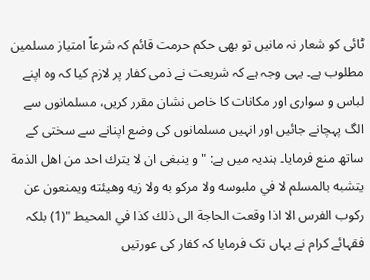ٹائی کو شعار نہ مانیں تو بھی حکم حرمت قائم کہ شرعاً امتیاز مسلمین مطلوب ہے۔ یہی وجہ ہے کہ شریعت نے ذمی کفار پر لازم کیا کہ وہ اپنے لباس و سواری اور مکانات کا خاص نشان مقرر کریں، مسلمانوں سے الگ پہچانے جائیں اور انہیں مسلمانوں کی وضع اپنانے سے سختی کے ساتھ منع فرمایا۔ ہندیہ میں ہے: " و ينبغى ان لا يترك احد من اهل الذمة يتشبه بالمسلم لا في ملبوسه ولا مرکو به ولا زيه وهيئته ويمنعون عن ركوب الفرس الا اذا وقعت الحاجة الى ذلك كذا في المحيط "(1) بلکہ فقہائے کرام نے یہاں تک فرمایا کہ کفار کی عورتیں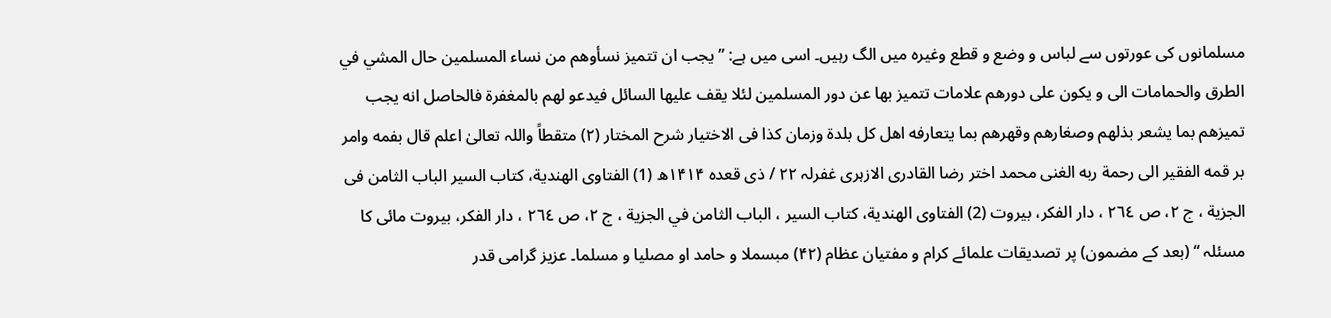مسلمانوں کی عورتوں سے لباس و وضع و قطع وغیرہ میں الگ رہیں۔ اسی میں ہے: ” يجب ان تتميز نسأوهم من نساء المسلمين حال المشي في الطرق والحمامات الى و يكون على دورهم علامات تتميز بها عن دور المسلمين لئلا يقف عليها السائل فيدعو لهم بالمغفرة فالحاصل انه يجب تميزهم بما يشعر بذلهم وصغارهم وقهرهم بما يتعارفه اهل كل بلدة وزمان كذا فى الاختيار شرح المختار (۲) متقطاً واللہ تعالیٰ اعلم قال بفمه وامر بر قمه الفقیر الی رحمة ربه الغنی محمد اختر رضا القادری الازہری غفرلہ ۲۲ / ذی قعده ۱۴۱۴ھ (1) الفتاوى الهندية، كتاب السير الباب الثامن فى الجزية ، ج ۲، ص ٢٦٤ ، دار الفكر، بيروت (2) الفتاوى الهندية، كتاب السير ، الباب الثامن في الجزية ، ج ۲، ص ٢٦٤ ، دار الفكر، بيروت مائی کا مسئلہ “ (بعد کے مضمون) پر تصدیقات علمائے کرام و مفتیان عظام (۴۲) مبسملا و حامد او مصلیا و مسلما۔ عزیز گرامی قدر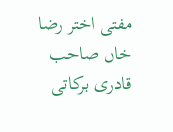مفتی اختر رضا خاں صاحب قادری برکاتی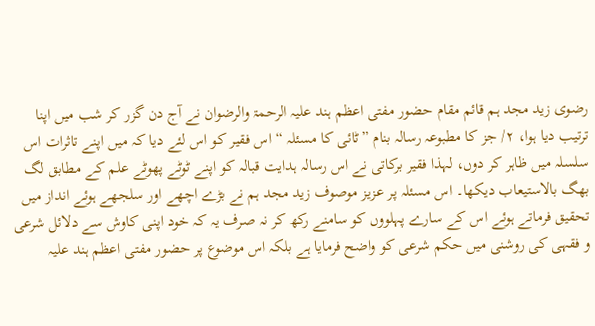رضوی زید مجد ہم قائم مقام حضور مفتی اعظم ہند علیہ الرحمۃ والرضوان نے آج دن گزر کر شب میں اپنا ترتیب دیا ہوا، ۲/ جز کا مطبوعہ رسالہ بنام ”ٹائی کا مسئلہ “ اس فقیر کو اس لئے دیا کہ میں اپنے تاثرات اس سلسلہ میں ظاہر کر دوں، لہذا فقیر برکاتی نے اس رسالہ ہدایت قبالہ کو اپنے ٹوٹے پھوٹے علم کے مطابق لگ بھگ بالاستیعاب دیکھا۔ اس مسئلہ پر عزیز موصوف زید مجد ہم نے بڑے اچھے اور سلجھے ہوئے انداز میں تحقیق فرماتے ہوئے اس کے سارے پہلووں کو سامنے رکھ کر نہ صرف یہ کہ خود اپنی کاوش سے دلائل شرعی و فقہی کی روشنی میں حکم شرعی کو واضح فرمایا ہے بلکہ اس موضوع پر حضور مفتی اعظم ہند علیہ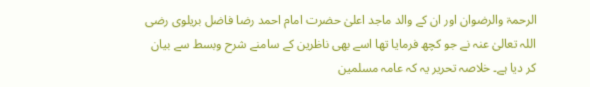الرحمۃ والرضوان اور ان کے والد ماجد اعلیٰ حضرت امام احمد رضا فاضل بریلوی رضی اللہ تعالیٰ عنہ نے جو کچھ فرمایا تھا اسے بھی ناظرین کے سامنے شرح وبسط سے بیان کر دیا ہے۔ خلاصہ تحریر یہ کہ عامہ مسلمین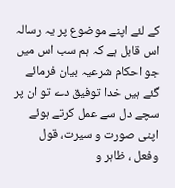کے لئے اپنے موضوع پر یہ رسالہ اس قابل ہے کہ ہم سب اس میں جو احکام شرعیہ بیان فرمائے گئے ہیں خدا توفیق دے تو ان پر سچے دل سے عمل کرتے ہوئے اپنی صورت و سیرت، قول وفعل ، ظاہر و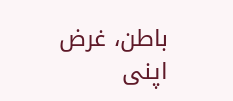باطن، غرض اپنی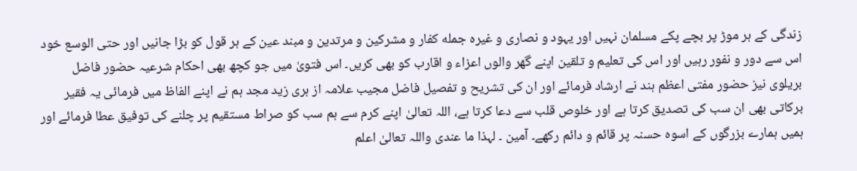زندگی کے ہر موڑ پر بچے پکے مسلمان نہیں اور یہود و نصاری و غیره جمله کفار و مشرکین و مرتدین و مبند عین کے ہر قول کو بڑا جانیں اور حتی الوسع خود اس سے دور و نفور رہیں اور اس کی تعلیم و تلقین اپنے گھر والوں اعزاء و اقارب کو بھی کریں۔ اس فتویٰ میں جو کچھ بھی احکام شرعیہ حضور فاضل بریلوی نیز حضور مفتی اعظم ہند نے ارشاد فرمائے اور ان کی تشریح و تفصیل فاضل مجیب علامہ از ہری زید مجد ہم نے اپنے الفاظ میں فرمائی یہ فقیر برکاتی بھی ان سب کی تصدیق کرتا ہے اور خلوص قلب سے دعا کرتا ہے، اللہ تعالیٰ اپنے کرم سے ہم سب کو صراط مستقیم پر چلنے کی توفیق عطا فرمائے اور ہمیں ہمارے بزرگوں کے اسوہ حسنہ پر قائم و دائم رکھے۔ آمین ۔ لہذا ما عندی واللہ تعالیٰ اعلم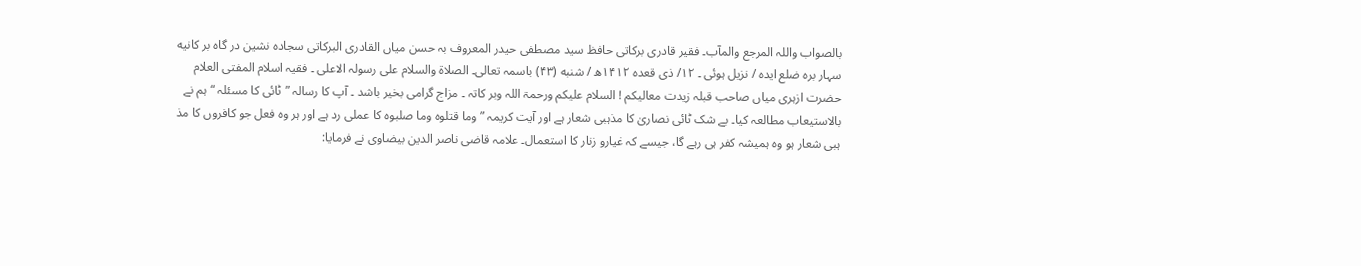بالصواب واللہ المرجع والمآب۔ فقیر قادری برکاتی حافظ سید مصطفی حیدر المعروف بہ حسن میاں القادری البرکاتی سجاده نشین در گاه بر کانیه سہار بره ضلع ایده / نزیل ہوئی ۔ ۱۲/ ذی قعدہ ۱۴۱۲ھ / شنبه (۴۳) باسمہ تعالی۔ الصلاۃ والسلام علی رسولہ الاعلی ۔ فقیہ اسلام المفتی العلام حضرت ازہری میاں صاحب قبلہ زیدت معالیکم ! السلام علیکم ورحمۃ اللہ وبر کاتہ ۔ مزاج گرامی بخیر باشد ۔ آپ کا رسالہ ”ٹائی کا مسئلہ “ہم نے بالاستیعاب مطالعہ کیا۔ بے شک ٹائی نصاریٰ کا مذہبی شعار ہے اور آیت کریمہ ”وما قتلوه وما صلبوه کا عملی رد ہے اور ہر وہ فعل جو کافروں کا مذ ہبی شعار ہو وہ ہمیشہ کفر ہی رہے گا، جیسے کہ غیارو زنار کا استعمال۔ علامہ قاضی ناصر الدین بیضاوی نے فرمایا: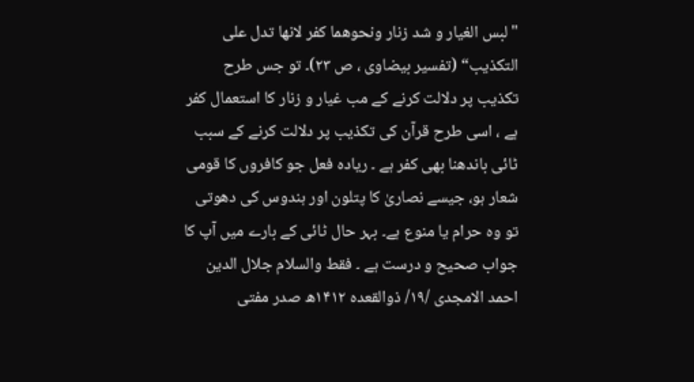"لبس الغيار و شد زنار ونحوهما كفر لانها تدل على التكذیب“ (تفسیر بیضاوی ، ص ۲۳)۔ تو جس طرح تکذیب پر دلالت کرنے کے مب غیار و زنار کا استعمال کفر ہے ، اسی طرح قرآن کی تکذیب پر دلالت کرنے کے سبب ٹائی باندھنا بھی کفر ہے ۔ ریادہ فعل جو کافروں کا قومی شعار ہو، جیسے نصاریٰ کا پتلون اور ہندوس کی دھوتی تو وہ حرام یا منوع ہے۔ بہر حال ٹائی کے بارے میں آپ کا جواب صحیح و درست ہے ۔ فقط والسلام جلال الدین احمد الامجدی /۱۹/ ذوالقعده ۱۴۱۲ھ صدر مفتی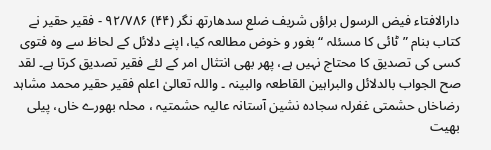دارالافتاء فیض الرسول براؤں شریف ضلع سدھارتھ نگر (۴۴) ۹۲/۷۸۶ - فقیر حقیر نے کتاب بنام ”ٹائی کا مسئلہ “ بغور و خوض مطالعہ کیا، اپنے دلائل کے لحاظ سے وہ فتوی کسی کی تصدیق کا محتاج نہیں ہے، پھر بھی انتثال امر کے لئے فقیر تصدیق کرتا ہے۔ لقد صح الجواب بالدلائل والبراہین القاطعہ والبینہ ۔ واللہ تعالیٰ اعلم فقیر حقیر محمد مشاہد رضاخاں حشمتی غفرلہ سجادہ نشین آستانہ عالیہ حشمتیہ ، محلہ بھورے خاں، پیلی بھیت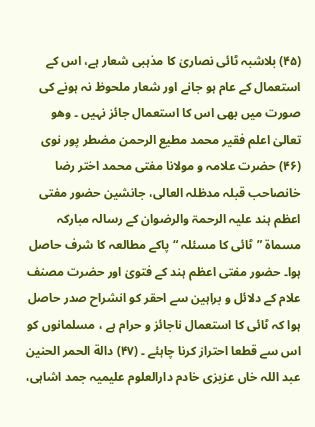(۴۵) بلاشبہ ٹائی نصاریٰ کا مذہبی شعار ہے، اس کے استعمال کے عام ہو جانے اور شعار ملحوظ نہ ہونے کی صورت میں بھی اس کا استعمال جائز نہیں ۔ وھو تعالیٰ اعلم فقیر محمد مطیع الرحمن مضطر پور نوی (۴۶) حضرت علامہ و مولانا مفتی محمد اختر رضا خانصاحب قبلہ مدظلہ العالی، جانشین حضور مفتی اعظم ہند علیہ الرحمۃ والرضوان کے رسالہ مبارکہ مسماۃ ”ٹائی کا مسئلہ “ پاکے مطالعہ کا شرف حاصل ہوا۔ حضور مفتی اعظم ہند کے فتویٰ اور حضرت مصنف علام کے دلائل و براہین سے احقر کو انشراح صدر حاصل ہوا کہ ٹائی کا استعمال ناجائز و حرام ہے ، مسلمانوں کو اس سے قطعا احتراز کرنا چاہئے ۔ (۴۷) دالة الحمر الحنين عبد اللہ خاں عزیزی خادم دارالعلوم علیمیہ جمد اشاہی،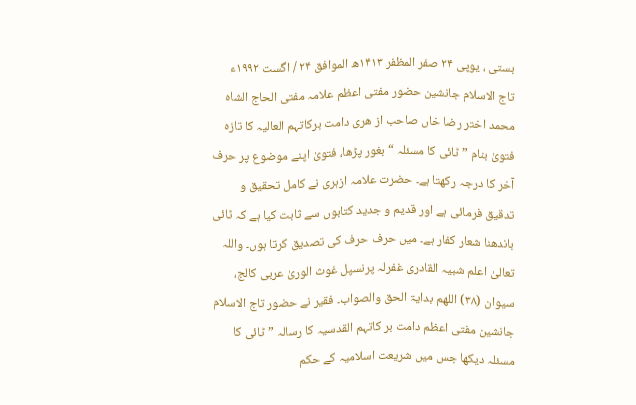بستی ، یوپی ۲۴ صفر المظفر ۱۴۱۳ھ الموافق ۲۴ / اگست ۱۹۹۲ء تاج الاسلام جانشین حضور مفتی اعظم علامہ مفتی الحاج الشاہ محمد اختر رضا خاں صاحب از هری دامت برکاتہم العالیہ کا تازہ فتویٰ بنام ”ٹائی کا مسئلہ “ بغور پڑھا، فتویٰ اپنے موضوع پر حرف آخر کا درجہ رکھتا ہے۔ حضرت علامہ ازہری نے کامل تحقیق و تدقیق فرمائی ہے اور قدیم و جدید کتابوں سے ثابت کیا ہے کہ ٹائی باندھنا شعار کفار ہے۔ میں حرف حرف کی تصدیق کرتا ہوں۔ واللہ تعالیٰ اعلم شبیہ القادری غفرلہ پرنسپل غوث الوریٰ عربی کالج، سیوان (۳۸) اللهم بدایۃ الحق والصواب۔ فقیر نے حضور تاج الاسلام جانشین مفتی اعظم دامت بر کاتہم القدسیہ کا رسالہ ”ٹائی کا مسئلہ دیکھا جس میں شریعت اسلامیہ کے حکم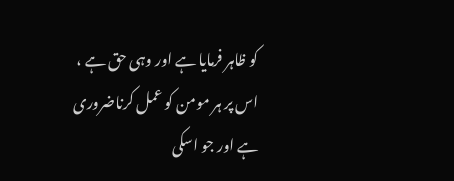کو ظاہر فرمایا ہے اور وہی حق ہے ، اس پر ہر مومن کو عمل کرناضروری ہے اور جو اسکی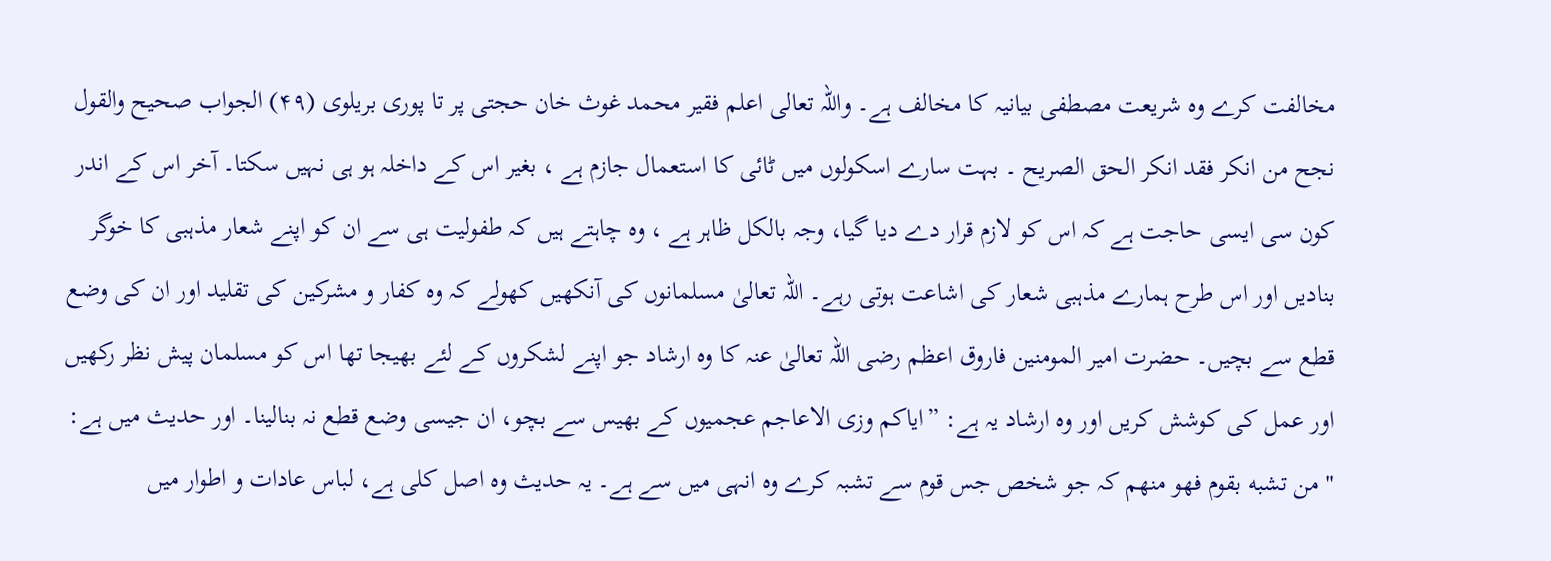مخالفت کرے وہ شریعت مصطفی بیانیہ کا مخالف ہے۔ واللہ تعالی اعلم فقیر محمد غوث خان حجتی پر تا پوری بریلوی (۴۹) الجواب صحیح والقول نجح من انكر فقد انكر الحق الصريح ۔ بہت سارے اسکولوں میں ٹائی کا استعمال جازم ہے ، بغیر اس کے داخلہ ہو ہی نہیں سکتا۔ آخر اس کے اندر کون سی ایسی حاجت ہے کہ اس کو لازم قرار دے دیا گیا، وجہ بالکل ظاہر ہے ، وہ چاہتے ہیں کہ طفولیت ہی سے ان کو اپنے شعار مذہبی کا خوگر بنادیں اور اس طرح ہمارے مذہبی شعار کی اشاعت ہوتی رہے۔ اللہ تعالیٰ مسلمانوں کی آنکھیں کھولے کہ وہ کفار و مشرکین کی تقلید اور ان کی وضع قطع سے بچیں۔ حضرت امیر المومنین فاروق اعظم رضی اللہ تعالیٰ عنہ کا وہ ارشاد جو اپنے لشکروں کے لئے بھیجا تھا اس کو مسلمان پیش نظر رکھیں اور عمل کی کوشش کریں اور وہ ارشاد یہ ہے: ”ایاکم وزی الاعاجم عجمیوں کے بھیس سے بچو، ان جیسی وضع قطع نہ بنالینا۔ اور حدیث میں ہے: " من تشبه بقوم فهو منهم کہ جو شخص جس قوم سے تشبہ کرے وہ انہی میں سے ہے۔ یہ حدیث وہ اصل کلی ہے، لباس عادات و اطوار میں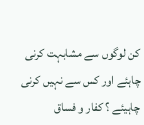کن لوگوں سے مشابہت کرنی چاہئے اور کس سے نہیں کرنی چاہیئے ؟ کفار و فساق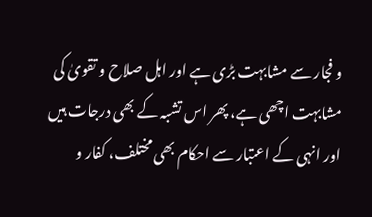و فجار سے مشابہت بڑی ہے اور اہل صلاح و تقویٰ کی مشابہت اچھی ہے، پھر اس تشبہ کے بھی درجات ہیں اور انہی کے اعتبار سے احکام بھی مختلف، کفار و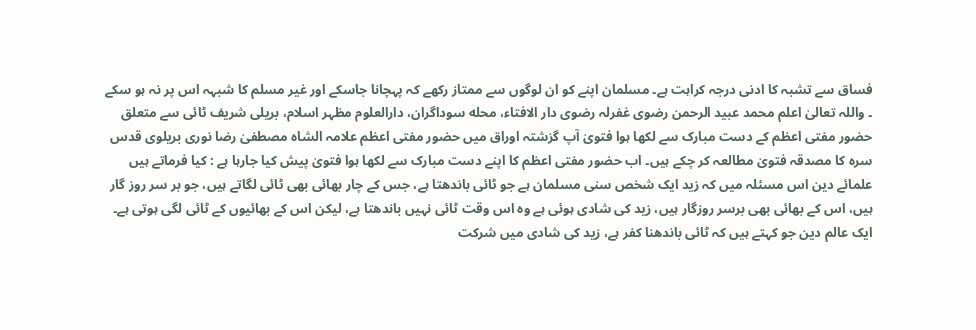فساق سے تشبہ کا ادنی درجہ کراہت ہے۔ مسلمان اپنے کو ان لوگوں سے ممتاز رکھے کہ پہچانا جاسکے اور غیر مسلم کا شبہہ اس پر نہ ہو سکے ۔ واللہ تعالیٰ اعلم محمد عبید الرحمن رضوی غفرلہ رضوی دار الافتاء، محله سوداگران، دارالعلوم مظہر اسلام، بریلی شریف ٹائی سے متعلق حضور مفتی اعظم کے دست مبارک سے لکھا ہوا فتویٰ آپ گزشتہ اوراق میں حضور مفتی اعظم علامہ الشاہ مصطفیٰ رضا نوری بریلوی قدس سرہ کا مصدقہ فتویٰ مطالعہ کر چکے ہیں۔ اب حضور مفتی اعظم کا اپنے دست مبارک سے لکھا ہوا فتویٰ پیش کیا جارہا ہے : کیا فرماتے ہیں علمائے دین اس مسئلہ میں کہ زید ایک شخص سنی مسلمان ہے جو ٹائی باندھتا ہے، جس کے چار بھائی بھی ٹائی لگاتے ہیں، جو بر سر روز گار ہیں، اس کے بھائی بھی برسر روزگار ہیں، زید کی شادی ہوئی ہے وہ اس وقت ٹائی نہیں باندھتا ہے، لیکن اس کے بھائیوں کے ٹائی لگی ہوتی ہے۔ ایک عالم دین جو کہتے ہیں کہ ٹائی باندھنا کفر ہے، زید کی شادی میں شرکت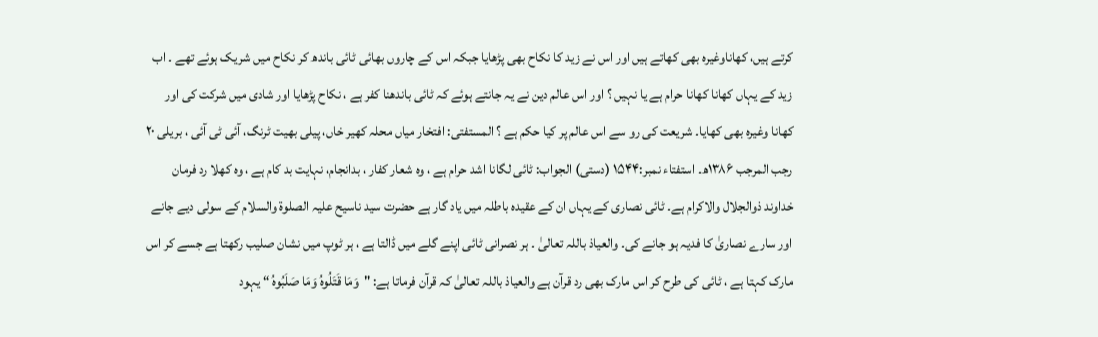کرتے ہیں، کھاناوغیرہ بھی کھاتے ہیں اور اس نے زید کا نکاح بھی پڑھایا جبکہ اس کے چاروں بھائی ٹائی باندھ کر نکاح میں شریک ہوئے تھے ۔ اب زید کے یہاں کھانا کھانا حرام ہے یا نہیں ؟ اور اس عالم دین نے یہ جانتے ہوئے کہ ٹائی باندھنا کفر ہے ، نکاح پڑھایا اور شادی میں شرکت کی اور کھانا وغیرہ بھی کھایا۔ شریعت کی رو سے اس عالم پر کیا حکم ہے ؟ المستفتی: افتخار میاں محلہ کھیر خاں، پیلی بھیت ٹرنگ، آئی ٹی آئی ، بریلی ٢٠ رجب المرجب ۱۳۸۶ھ۔ استفتاء نمبر:۱۵۴۴ (دستی) الجواب: ٹائی لگانا اشد حرام ہے ، وہ شعار کفار ، بدانجام، نہایت بد کام ہے ، وہ کھلا رد فرمان خداوند ذوالجلال والاکرام ہے۔ ٹائی نصاری کے یہاں ان کے عقیدہ باطلہ میں یاد گار ہے حضرت سید ناسیح علیہ الصلوۃ والسلام کے سولی دیے جانے اور سارے نصاریٰ کا فدیہ ہو جانے کی۔ والعیاذ باللہ تعالیٰ ۔ ہر نصرانی ٹائی اپنے گلے میں ڈالتا ہے ، ہر ٹوپ میں نشان صلیب رکھتا ہے جسے کر اس مارک کہتا ہے ، ٹائی کی طرح کر اس مارک بھی رد قرآن ہے والعیاذ باللہ تعالیٰ کہ قرآن فرماتا ہے: "وَمَا قَتَلُوهُ وَمَا صَلَبُوهُ “ یہود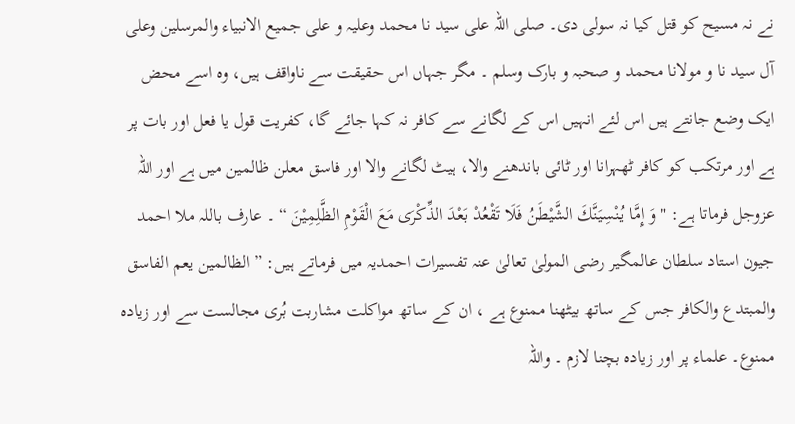نے نہ مسیح کو قتل کیا نہ سولی دی۔ صلی اللہ علی سید نا محمد وعلیہ و على جميع الانبياء والمرسلین وعلی آل سید نا و مولانا محمد و صحبہ و بارک وسلم ۔ مگر جہاں اس حقیقت سے ناواقف ہیں، وہ اسے محض ایک وضع جانتے ہیں اس لئے انہیں اس کے لگانے سے کافر نہ کہا جائے گا، کفریت قول یا فعل اور بات پر ہے اور مرتکب کو کافر ٹھہرانا اور ٹائی باندھنے والا، ہیٹ لگانے والا اور فاسق معلن ظالمین میں ہے اور اللہ عزوجل فرماتا ہے: "وَ إِمَّا يُنْسِيَنَّكَ الشَّيْطَنُ فَلَا تَقْعُدْ بَعْدَ الذِّكْرَى مَعَ الْقَوْمِ الظَّلِمِيْنَ “ ۔ عارف باللہ ملا احمد جیون استاد سلطان عالمگیر رضی المولیٰ تعالیٰ عنہ تفسیرات احمدیہ میں فرماتے ہیں: ” الظالمین یعم الفاسق والمبتدع والكافر جس کے ساتھ بیٹھنا ممنوع ہے ، ان کے ساتھ مواکلت مشاربت بُری مجالست سے اور زیادہ ممنوع۔ علماء پر اور زیادہ بچنا لازم ۔ واللہ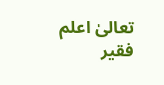تعالیٰ اعلم فقیر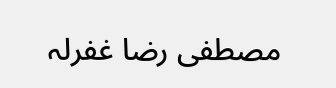مصطفی رضا غفرلہ